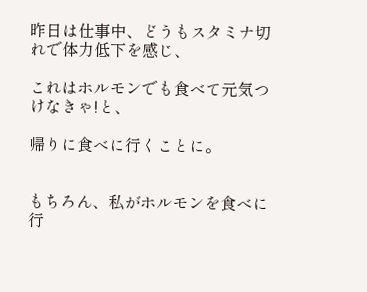昨日は仕事中、どうもスタミナ切れで体力低下を感じ、

これはホルモンでも食べて元気つけなきゃ!と、

帰りに食べに行くことに。


もちろん、私がホルモンを食べに行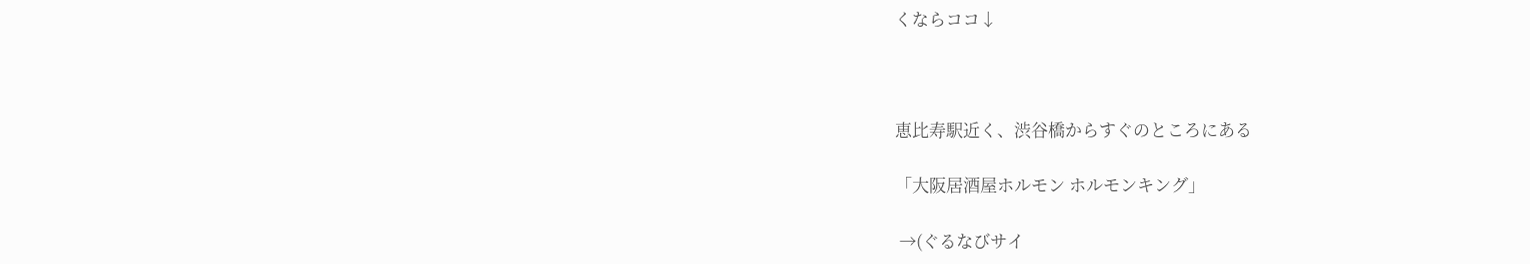くならココ↓



恵比寿駅近く、渋谷橋からすぐのところにある

「大阪居酒屋ホルモン ホルモンキング」

 →(ぐるなびサイ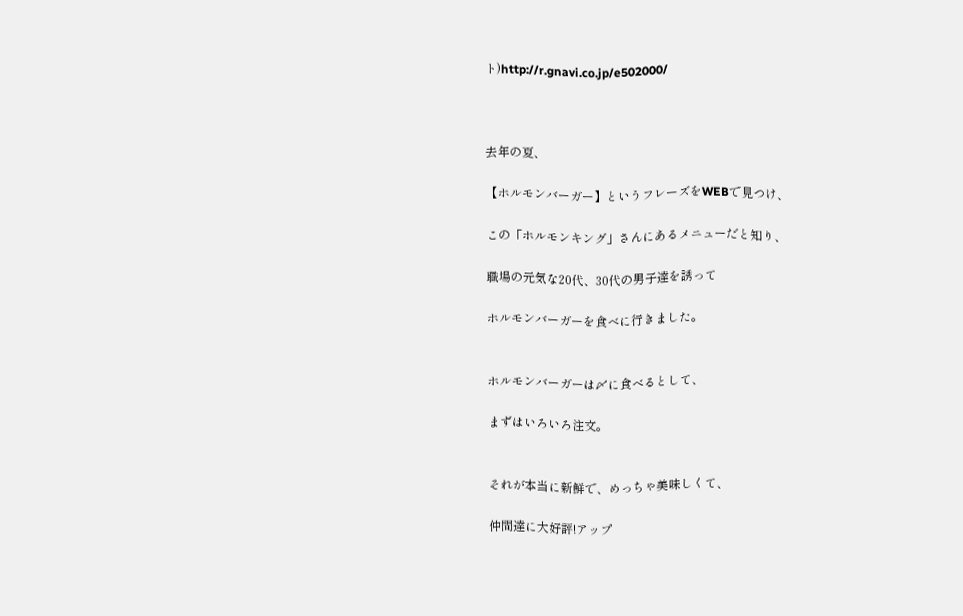ト)http://r.gnavi.co.jp/e502000/



去年の夏、

【ホルモンバーガー】というフレーズをWEBで見つけ、

この「ホルモンキング」さんにあるメニューだと知り、

職場の元気な20代、30代の男子達を誘って

ホルモンバーガーを食べに行きました。


ホルモンバーガーは〆に食べるとして、

まずはいろいろ注文。


それが本当に新鮮で、めっちゃ美味しくて、

仲間達に大好評!アップ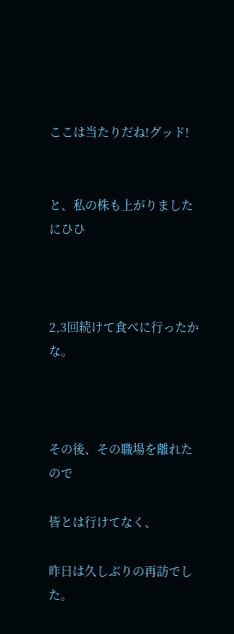ここは当たりだね!グッド!


と、私の株も上がりましたにひひ



2,3回続けて食べに行ったかな。



その後、その職場を離れたので

皆とは行けてなく、

昨日は久しぶりの再訪でした。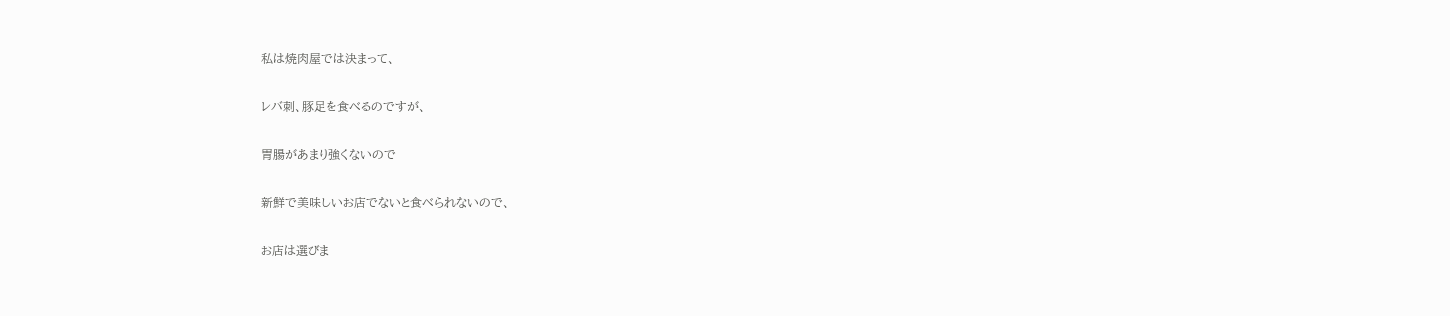私は焼肉屋では決まって、

レバ刺、豚足を食べるのですが、

胃腸があまり強くないので

新鮮で美味しいお店でないと食べられないので、

お店は選びま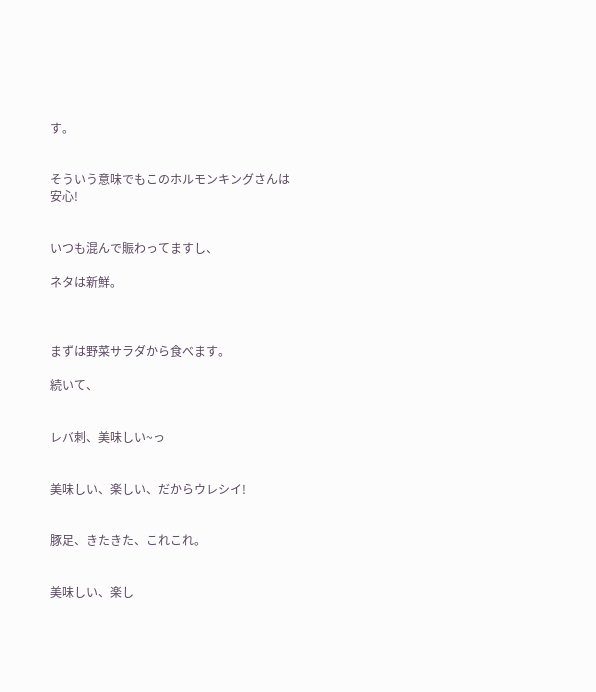す。


そういう意味でもこのホルモンキングさんは安心!


いつも混んで賑わってますし、

ネタは新鮮。



まずは野菜サラダから食べます。

続いて、


レバ刺、美味しい~っ


美味しい、楽しい、だからウレシイ!


豚足、きたきた、これこれ。


美味しい、楽し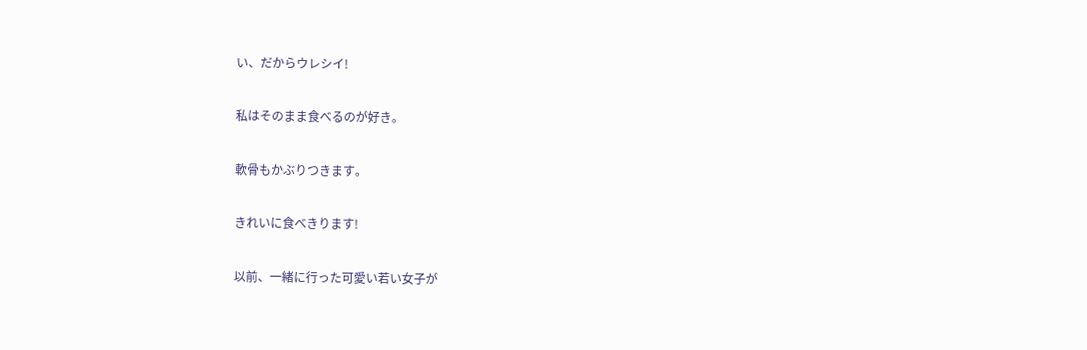い、だからウレシイ!

私はそのまま食べるのが好き。

軟骨もかぶりつきます。

きれいに食べきります!

以前、一緒に行った可愛い若い女子が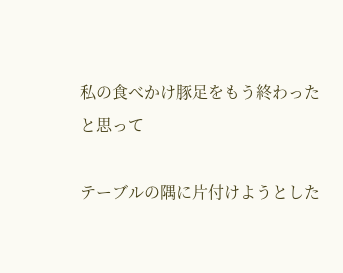私の食べかけ豚足をもう終わったと思って

テーブルの隅に片付けようとした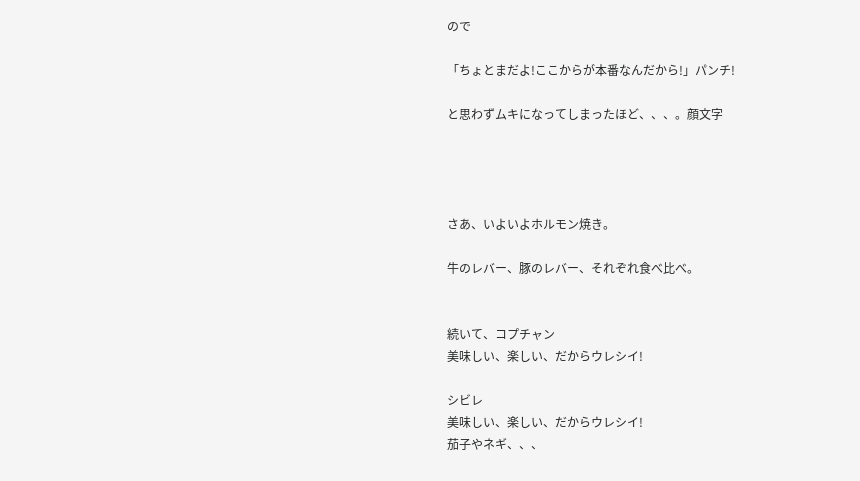ので

「ちょとまだよ!ここからが本番なんだから!」パンチ!

と思わずムキになってしまったほど、、、。顔文字




さあ、いよいよホルモン焼き。

牛のレバー、豚のレバー、それぞれ食べ比べ。


続いて、コプチャン
美味しい、楽しい、だからウレシイ!

シビレ
美味しい、楽しい、だからウレシイ!
茄子やネギ、、、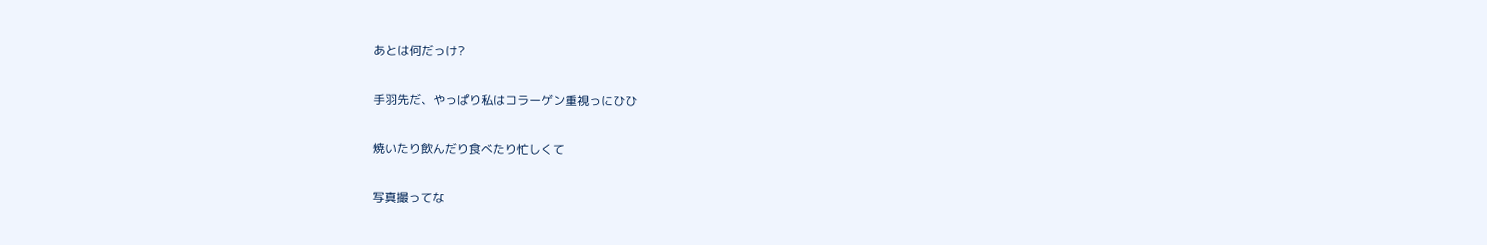あとは何だっけ?

手羽先だ、やっぱり私はコラーゲン重視っにひひ

焼いたり飲んだり食べたり忙しくて

写真撮ってな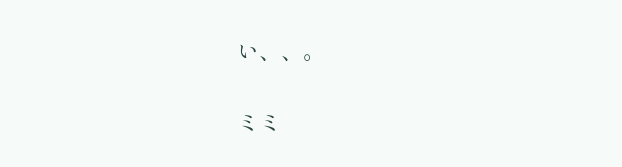い、、。


ミミ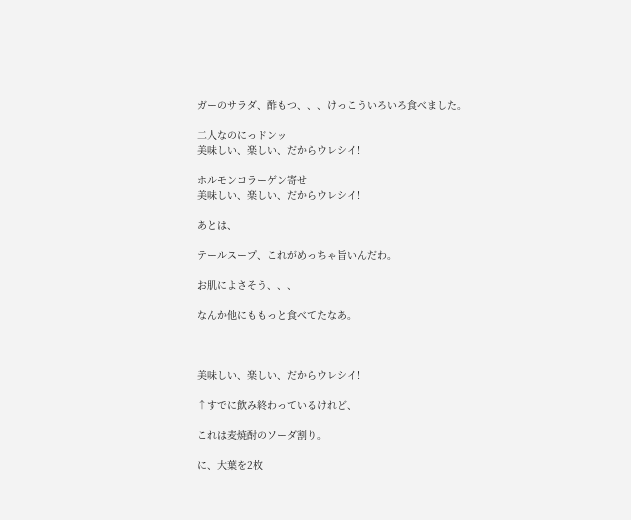ガーのサラダ、酢もつ、、、けっこういろいろ食べました。

二人なのにっドンッ
美味しい、楽しい、だからウレシイ!

ホルモンコラーゲン寄せ
美味しい、楽しい、だからウレシイ!

あとは、

テールスープ、これがめっちゃ旨いんだわ。

お肌によさそう、、、

なんか他にももっと食べてたなあ。



美味しい、楽しい、だからウレシイ!

↑すでに飲み終わっているけれど、

これは麦焼酎のソーダ割り。

に、大葉を2枚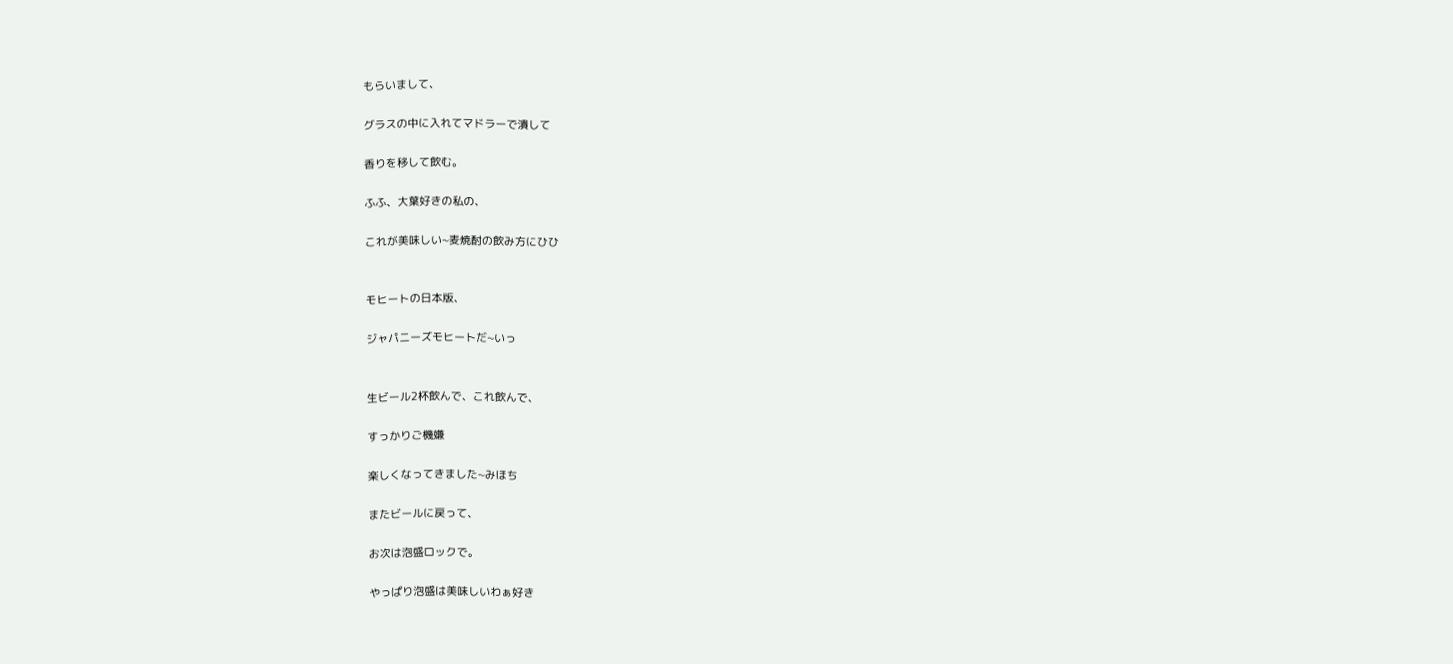もらいまして、

グラスの中に入れてマドラーで潰して

香りを移して飲む。

ふふ、大葉好きの私の、

これが美味しい~麦焼酎の飲み方にひひ


モヒートの日本版、

ジャパニーズモヒートだ~いっ


生ビール2杯飲んで、これ飲んで、

すっかりご機嫌

楽しくなってきました~みほち

またビールに戻って、

お次は泡盛ロックで。

やっぱり泡盛は美味しいわぁ好き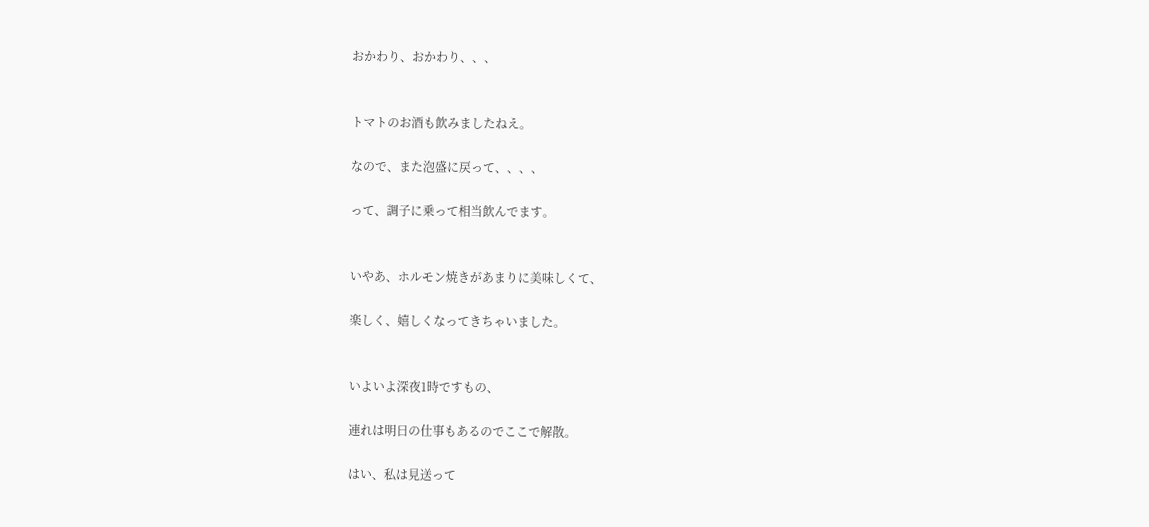おかわり、おかわり、、、


トマトのお酒も飲みましたねえ。

なので、また泡盛に戻って、、、、

って、調子に乗って相当飲んでます。


いやあ、ホルモン焼きがあまりに美味しくて、

楽しく、嬉しくなってきちゃいました。


いよいよ深夜1時ですもの、

連れは明日の仕事もあるのでここで解散。

はい、私は見送って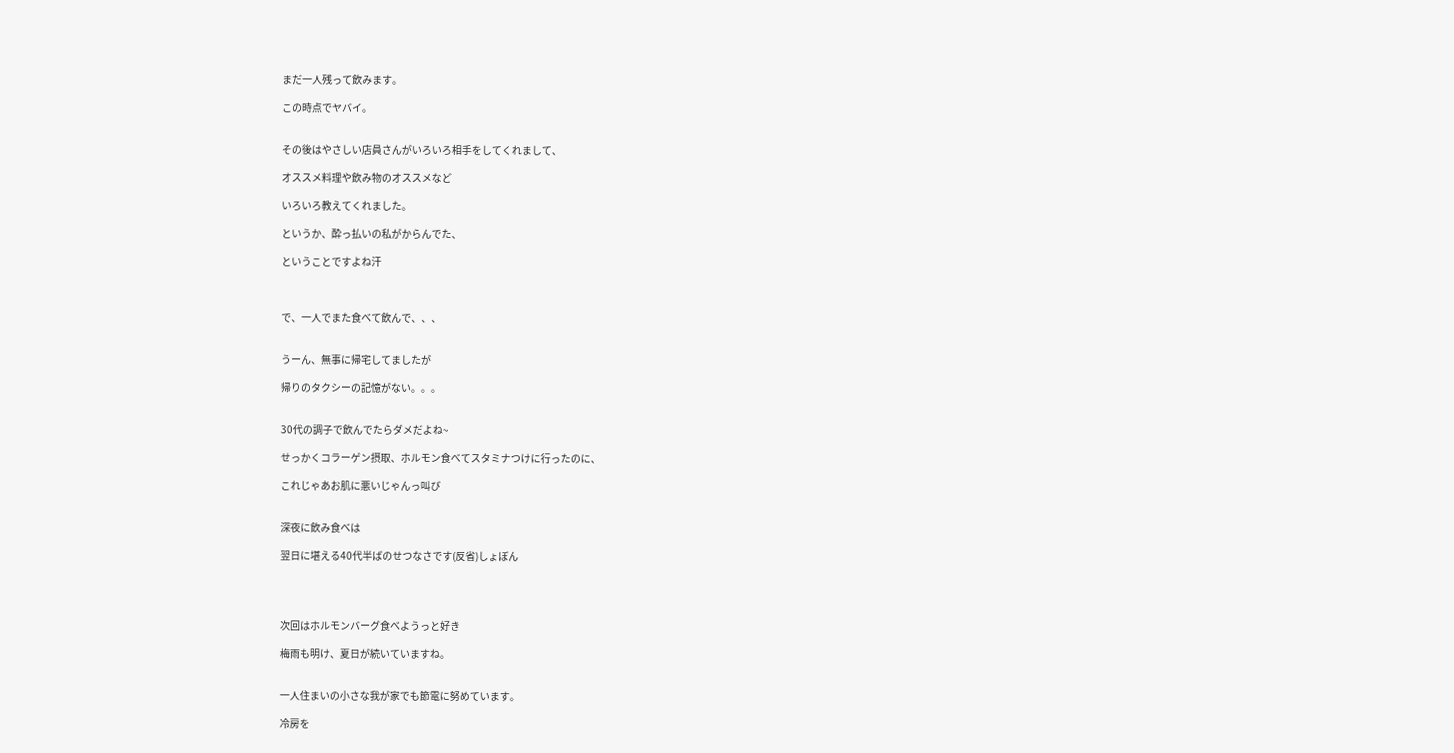まだ一人残って飲みます。

この時点でヤバイ。


その後はやさしい店員さんがいろいろ相手をしてくれまして、

オススメ料理や飲み物のオススメなど

いろいろ教えてくれました。

というか、酔っ払いの私がからんでた、

ということですよね汗



で、一人でまた食べて飲んで、、、


うーん、無事に帰宅してましたが

帰りのタクシーの記憶がない。。。


30代の調子で飲んでたらダメだよね~

せっかくコラーゲン摂取、ホルモン食べてスタミナつけに行ったのに、

これじゃあお肌に悪いじゃんっ叫び


深夜に飲み食べは

翌日に堪える40代半ばのせつなさです(反省)しょぼん




次回はホルモンバーグ食べようっと好き

梅雨も明け、夏日が続いていますね。


一人住まいの小さな我が家でも節電に努めています。

冷房を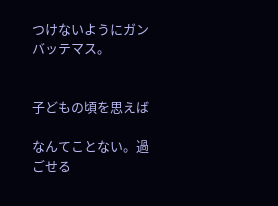つけないようにガンバッテマス。


子どもの頃を思えば

なんてことない。過ごせる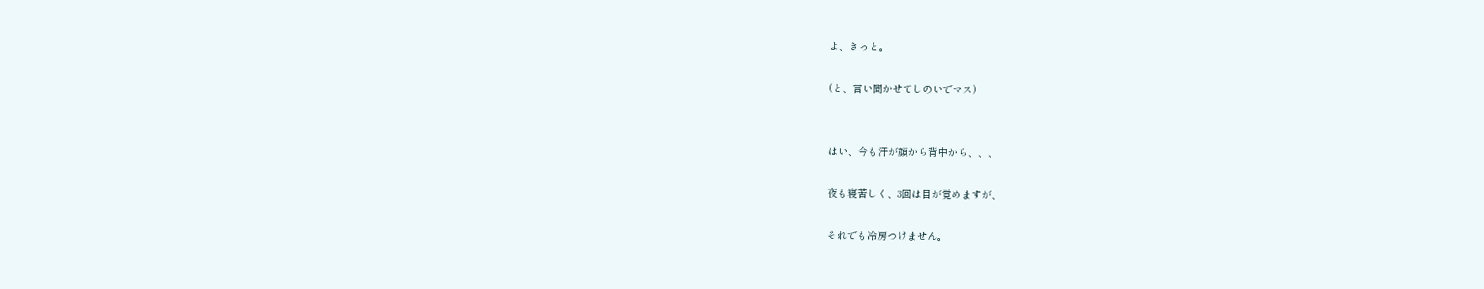よ、きっと。

(と、言い聞かせてしのいでマス)


はい、今も汗が顔から背中から、、、

夜も寝苦しく、3回は目が覚めますが、

それでも冷房つけません。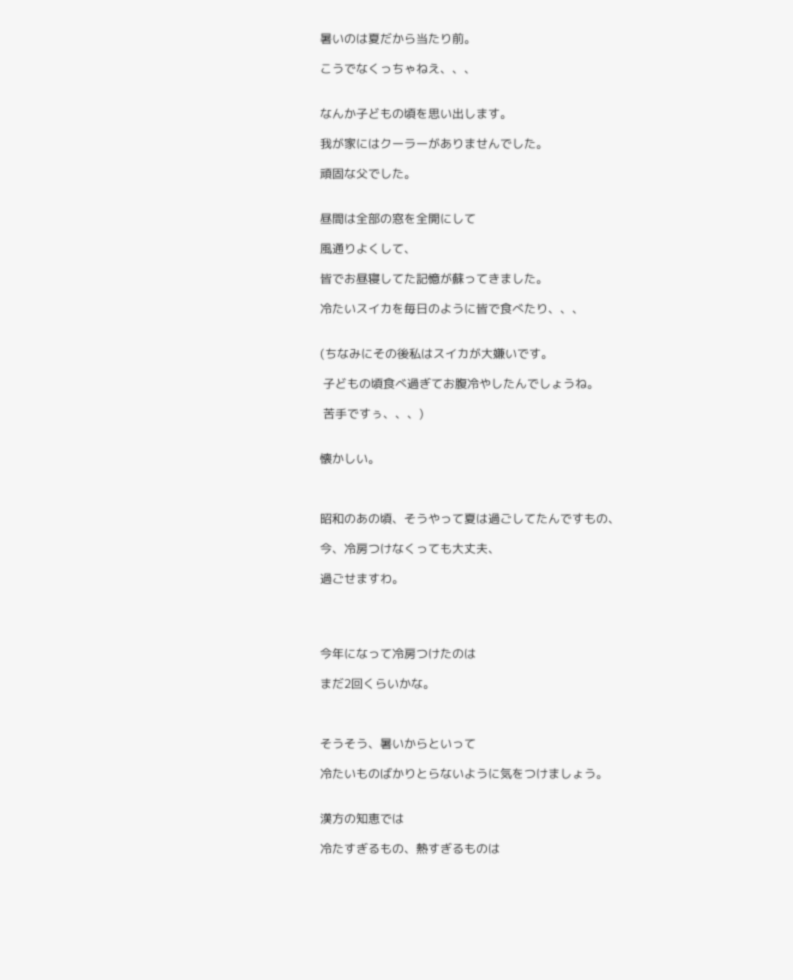暑いのは夏だから当たり前。

こうでなくっちゃねえ、、、


なんか子どもの頃を思い出します。

我が家にはクーラーがありませんでした。

頑固な父でした。


昼間は全部の窓を全開にして

風通りよくして、

皆でお昼寝してた記憶が蘇ってきました。

冷たいスイカを毎日のように皆で食べたり、、、


(ちなみにその後私はスイカが大嫌いです。

 子どもの頃食べ過ぎてお腹冷やしたんでしょうね。

 苦手ですぅ、、、)


懐かしい。



昭和のあの頃、そうやって夏は過ごしてたんですもの、

今、冷房つけなくっても大丈夫、

過ごせますわ。




今年になって冷房つけたのは

まだ2回くらいかな。



そうそう、暑いからといって

冷たいものばかりとらないように気をつけましょう。


漢方の知恵では

冷たすぎるもの、熱すぎるものは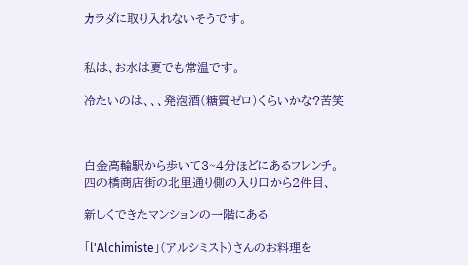カラダに取り入れないそうです。


私は、お水は夏でも常温です。

冷たいのは、、、発泡酒(糖質ゼロ)くらいかな?苦笑



白金高輪駅から歩いて3~4分ほどにあるフレンチ。
四の橋商店街の北里通り側の入り口から2件目、

新しくできたマンションの一階にある

「l'Alchimiste」(アルシミスト)さんのお料理を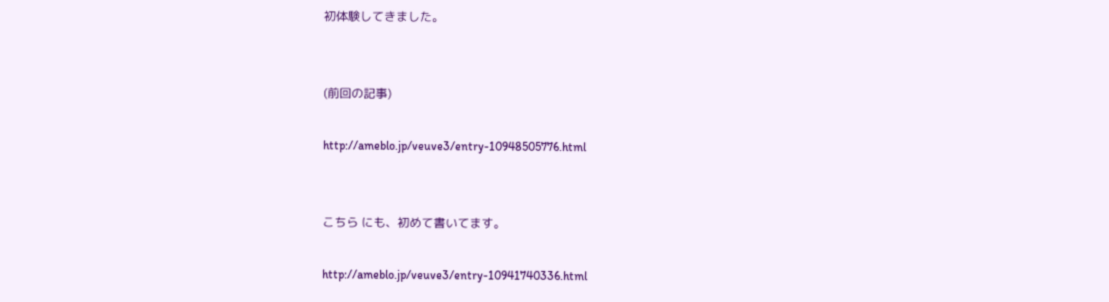初体験してきました。


(前回の記事)

http://ameblo.jp/veuve3/entry-10948505776.html


こちら にも、初めて書いてます。

http://ameblo.jp/veuve3/entry-10941740336.html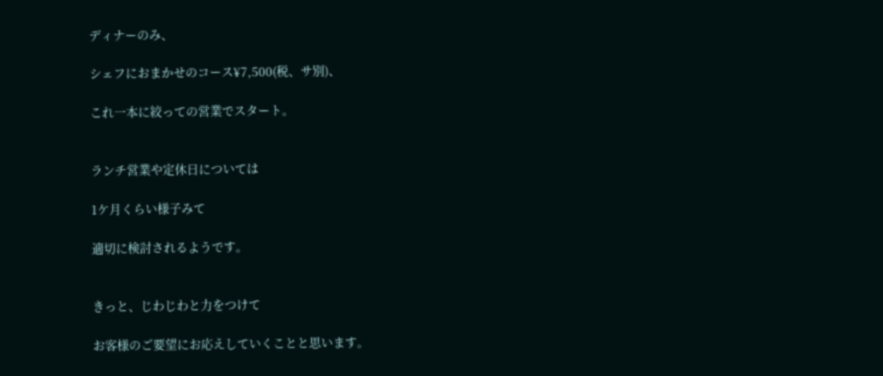ディナーのみ、

シェフにおまかせのコース¥7,500(税、サ別)、

これ一本に絞っての営業でスタート。


ランチ営業や定休日については

1ケ月くらい様子みて

適切に検討されるようです。


きっと、じわじわと力をつけて

お客様のご要望にお応えしていくことと思います。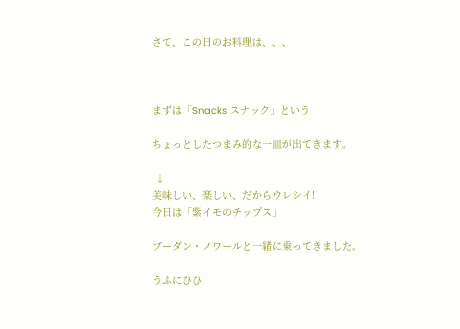さて、この日のお料理は、、、



まずは「Snacks スナック」という

ちょっとしたつまみ的な一皿が出てきます。

 ↓
美味しい、楽しい、だからウレシイ!
今日は「紫イモのチップス」

ブーダン・ノワールと一緒に乗ってきました。

うふにひひ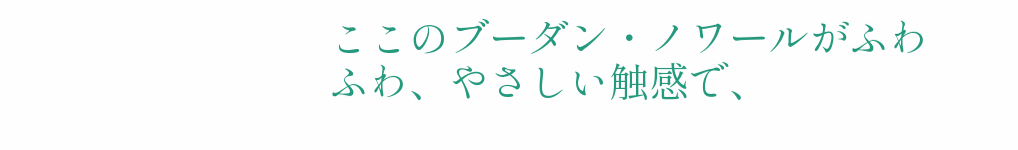ここのブーダン・ノワールがふわふわ、やさしい触感で、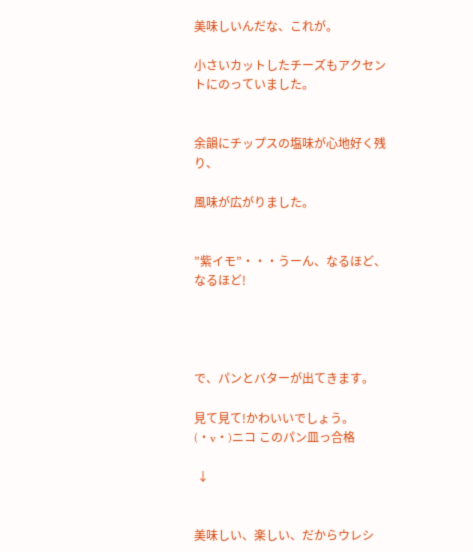美味しいんだな、これが。

小さいカットしたチーズもアクセントにのっていました。


余韻にチップスの塩味が心地好く残り、

風味が広がりました。


”紫イモ”・・・うーん、なるほど、なるほど!




で、パンとバターが出てきます。

見て見て!かわいいでしょう。(・v・)ニコ このパン皿っ合格

 ↓


美味しい、楽しい、だからウレシ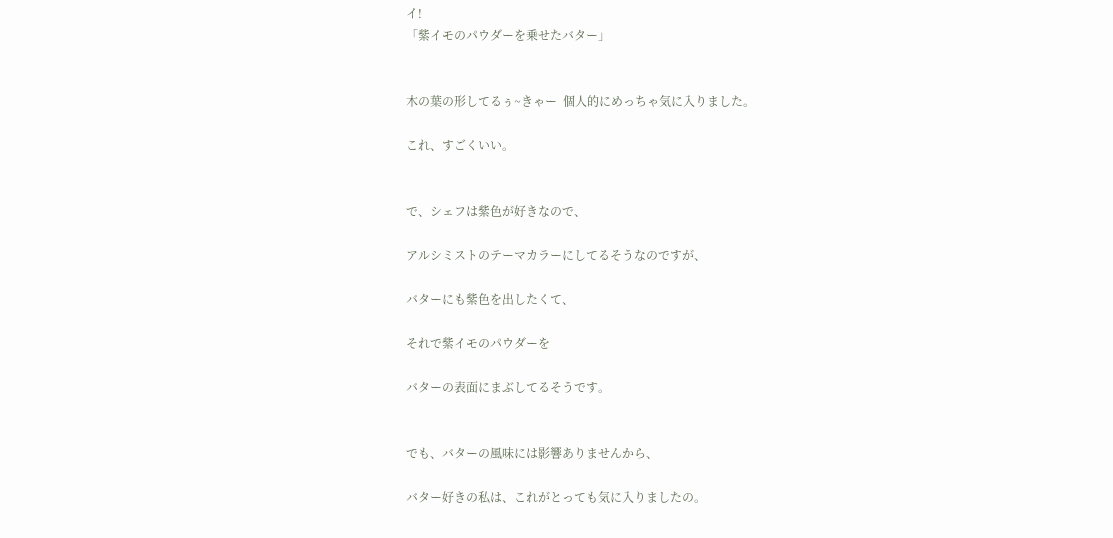イ!
「紫イモのパウダーを乗せたバター」


木の葉の形してるぅ~きゃー  個人的にめっちゃ気に入りました。

これ、すごくいい。


で、シェフは紫色が好きなので、

アルシミストのテーマカラーにしてるそうなのですが、

バターにも紫色を出したくて、

それで紫イモのパウダーを

バターの表面にまぶしてるそうです。


でも、バターの風味には影響ありませんから、

バター好きの私は、これがとっても気に入りましたの。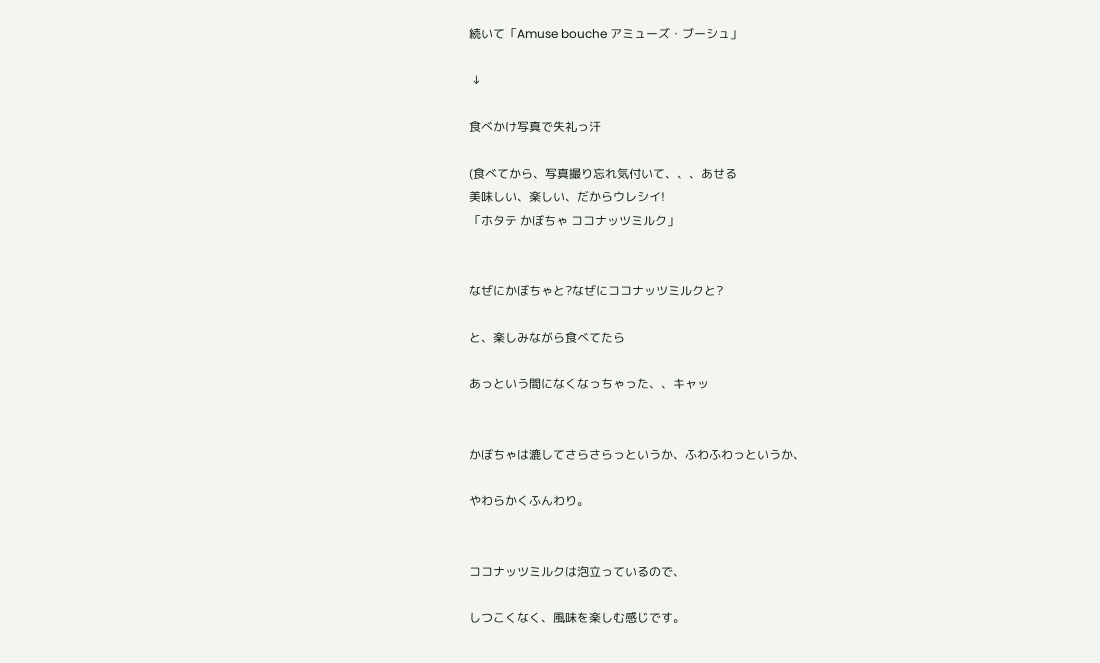続いて「Amuse bouche アミューズ・ブーシュ」

 ↓

食べかけ写真で失礼っ汗

(食べてから、写真撮り忘れ気付いて、、、あせる
美味しい、楽しい、だからウレシイ!
「ホタテ かぼちゃ ココナッツミルク」


なぜにかぼちゃと?なぜにココナッツミルクと?

と、楽しみながら食べてたら

あっという間になくなっちゃった、、キャッ


かぼちゃは漉してさらさらっというか、ふわふわっというか、

やわらかくふんわり。


ココナッツミルクは泡立っているので、

しつこくなく、風味を楽しむ感じです。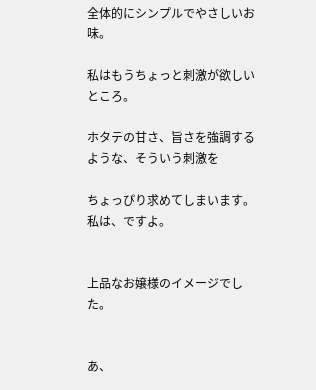全体的にシンプルでやさしいお味。

私はもうちょっと刺激が欲しいところ。

ホタテの甘さ、旨さを強調するような、そういう刺激を

ちょっぴり求めてしまいます。私は、ですよ。


上品なお嬢様のイメージでした。


あ、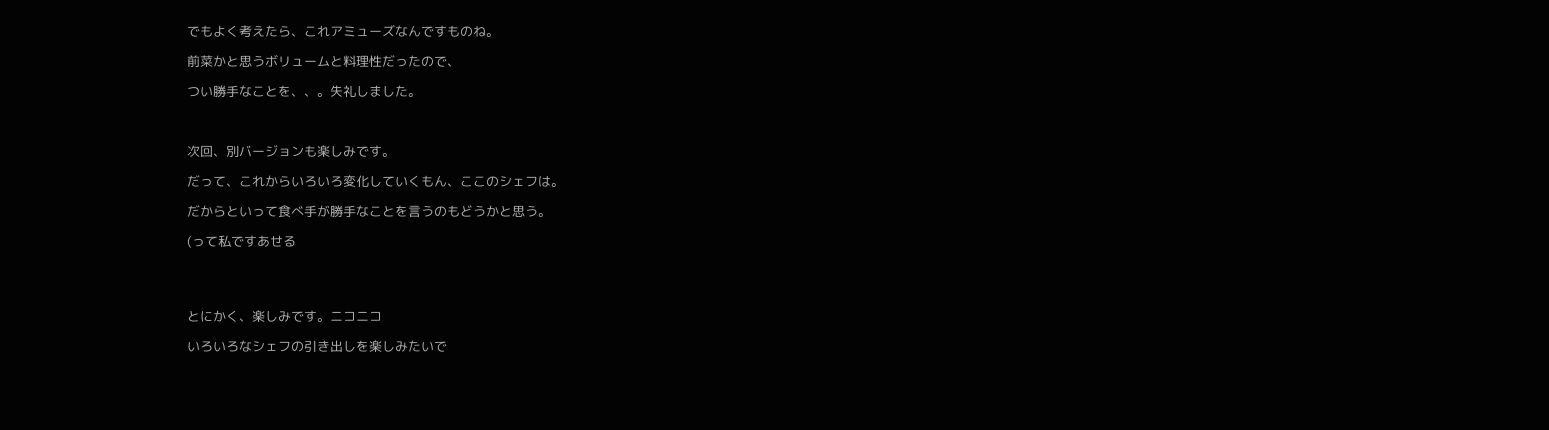でもよく考えたら、これアミューズなんですものね。

前菜かと思うボリュームと料理性だったので、

つい勝手なことを、、。失礼しました。



次回、別バージョンも楽しみです。

だって、これからいろいろ変化していくもん、ここのシェフは。

だからといって食べ手が勝手なことを言うのもどうかと思う。

(って私ですあせる




とにかく、楽しみです。ニコニコ

いろいろなシェフの引き出しを楽しみたいで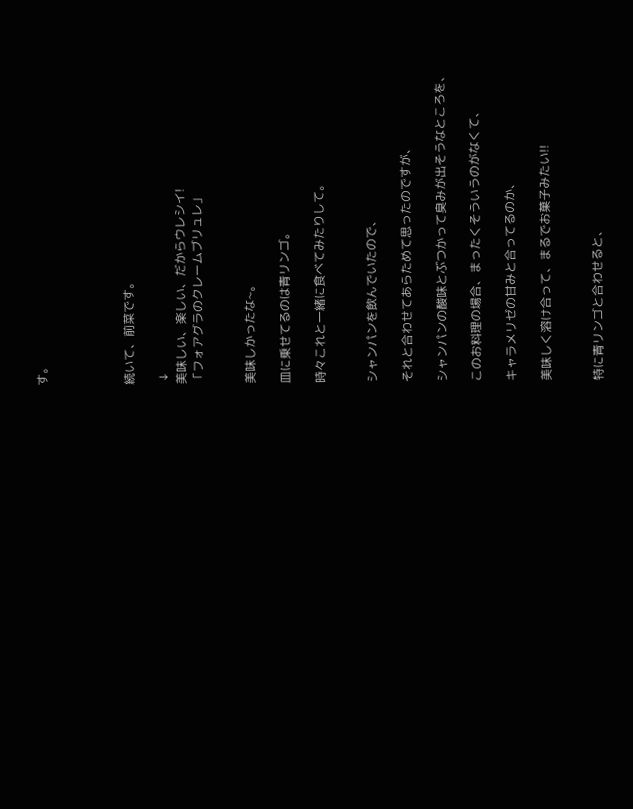す。




続いて、前菜です。

 ↓
美味しい、楽しい、だからウレシイ!
「フォアグラのクレームブリュレ」


美味しかったな~。

皿に乗せてるのは青リンゴ。

時々これと一緒に食べてみたりして。


シャンパンを飲んでいたので、

それと合わせてあらためて思ったのですが、

シャンパンの酸味とぶつかって臭みが出そうなところを、

このお料理の場合、まったくそういうのがなくて、

キャラメリゼの甘みと合ってるのか、

美味しく溶け合って、まるでお菓子みたい!!


特に青リンゴと合わせると、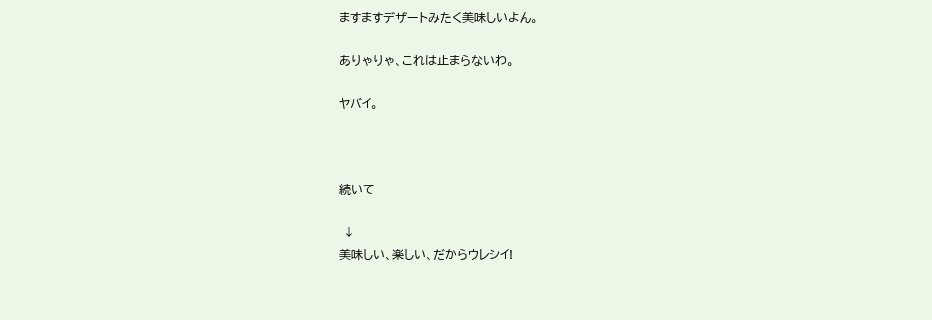ますますデザートみたく美味しいよん。

ありゃりゃ、これは止まらないわ。

ヤバイ。



続いて

 ↓
美味しい、楽しい、だからウレシイ!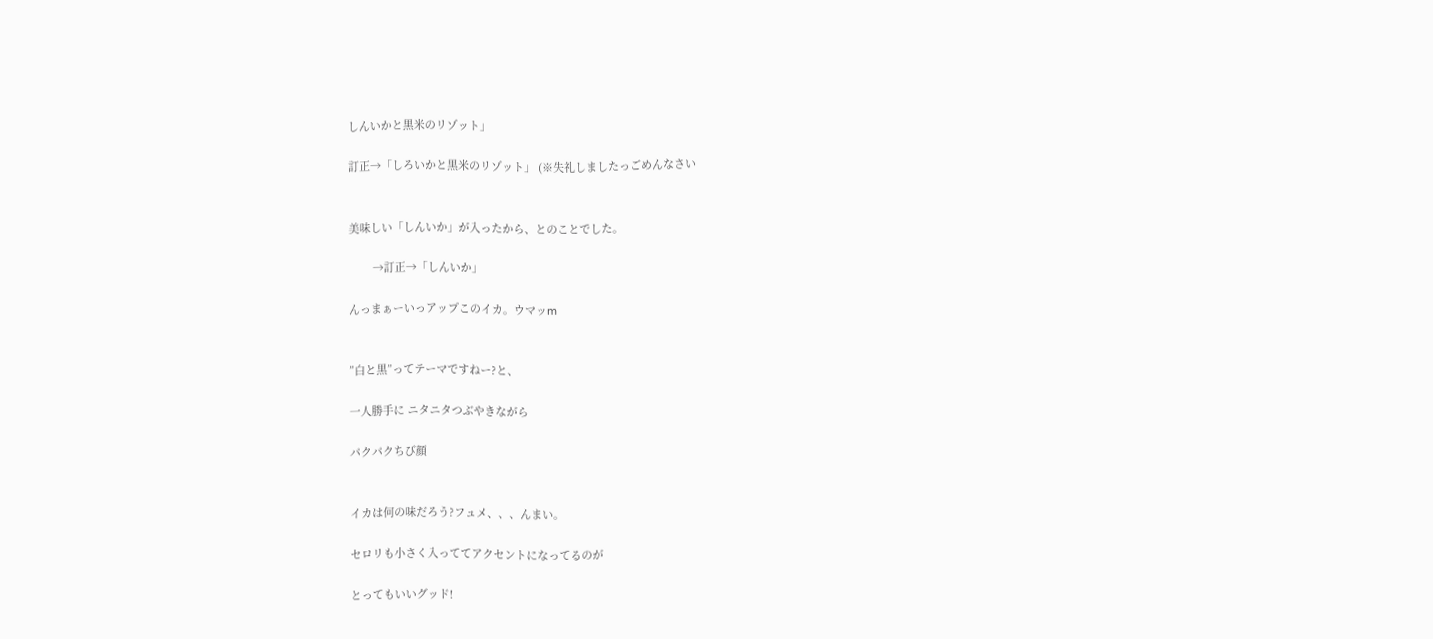しんいかと黒米のリゾット」

訂正→「しろいかと黒米のリゾット」 (※失礼しましたっごめんなさい


美味しい「しんいか」が入ったから、とのことでした。

        →訂正→「しんいか」

んっまぁーいっアップこのイカ。ウマッm


”白と黒”ってテーマですねー?と、

一人勝手に ニタニタつぶやきながら

パクパクちび顔


イカは何の味だろう?フュメ、、、んまい。

セロリも小さく入っててアクセントになってるのが

とってもいいグッド!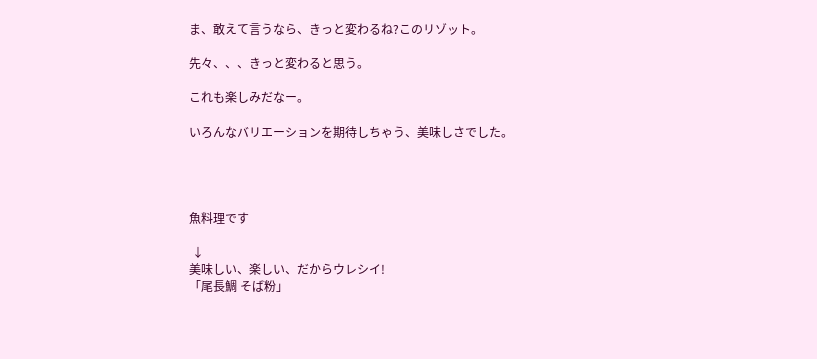ま、敢えて言うなら、きっと変わるね?このリゾット。

先々、、、きっと変わると思う。

これも楽しみだなー。

いろんなバリエーションを期待しちゃう、美味しさでした。




魚料理です

 ↓
美味しい、楽しい、だからウレシイ!
「尾長鯛 そば粉」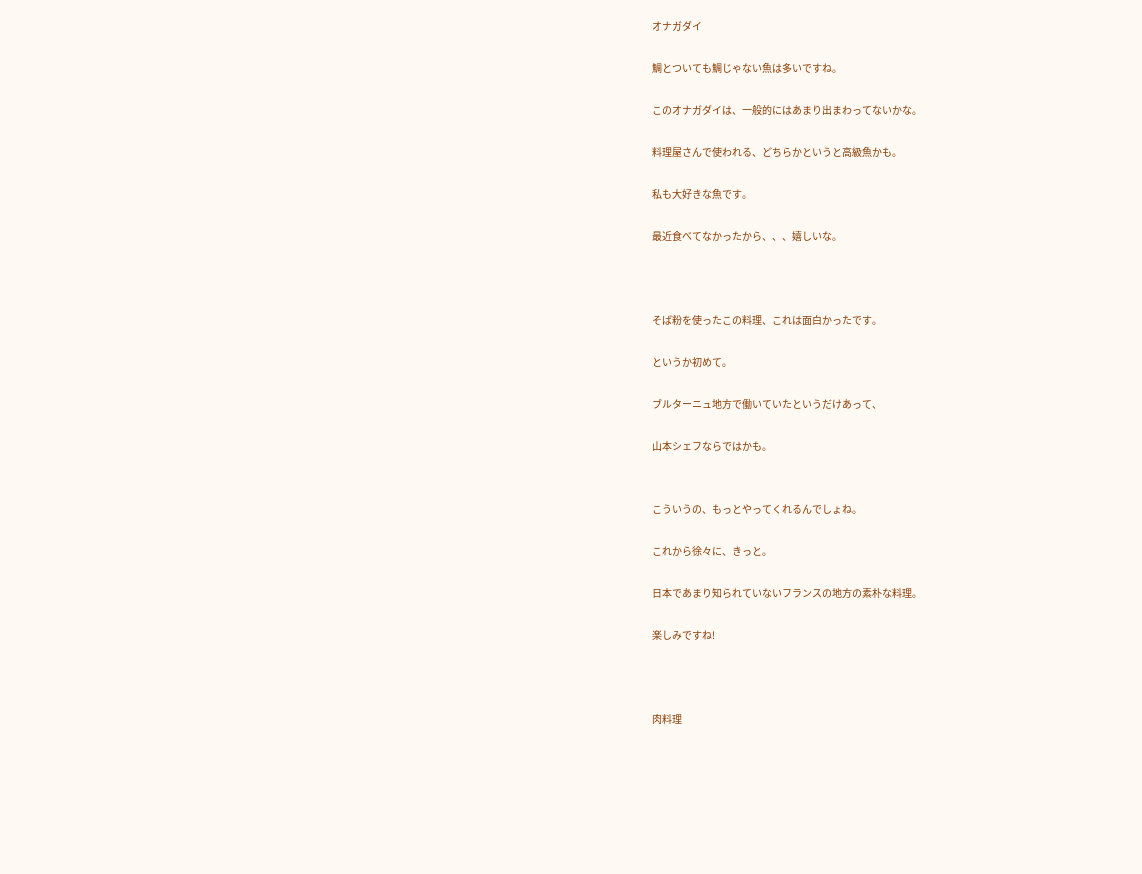オナガダイ

鯛とついても鯛じゃない魚は多いですね。

このオナガダイは、一般的にはあまり出まわってないかな。

料理屋さんで使われる、どちらかというと高級魚かも。

私も大好きな魚です。

最近食べてなかったから、、、嬉しいな。



そば粉を使ったこの料理、これは面白かったです。

というか初めて。

ブルターニュ地方で働いていたというだけあって、

山本シェフならではかも。


こういうの、もっとやってくれるんでしょね。

これから徐々に、きっと。

日本であまり知られていないフランスの地方の素朴な料理。

楽しみですね!



肉料理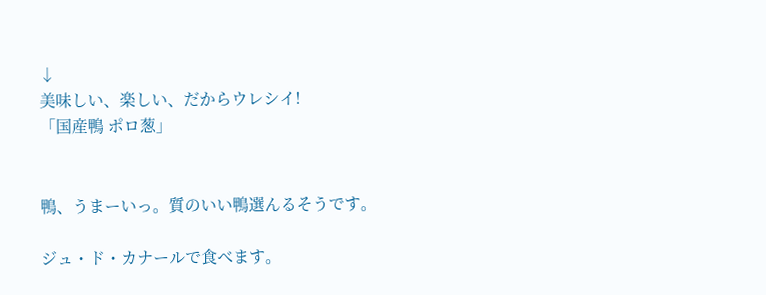↓
美味しい、楽しい、だからウレシイ!
「国産鴨 ポロ葱」


鴨、うまーいっ。質のいい鴨選んるそうです。

ジュ・ド・カナールで食べます。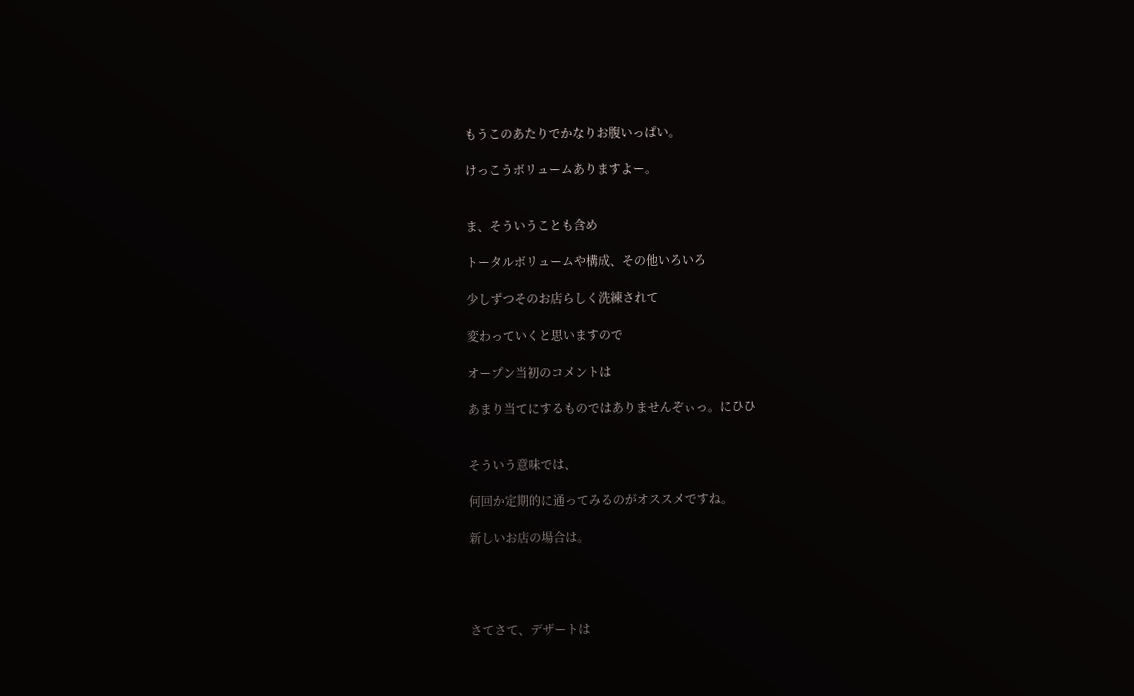もうこのあたりでかなりお腹いっぱい。

けっこうボリュームありますよー。


ま、そういうことも含め

トータルボリュームや構成、その他いろいろ

少しずつそのお店らしく洗練されて

変わっていくと思いますので

オープン当初のコメントは

あまり当てにするものではありませんぞぃっ。にひひ


そういう意味では、

何回か定期的に通ってみるのがオススメですね。

新しいお店の場合は。




さてさて、デザートは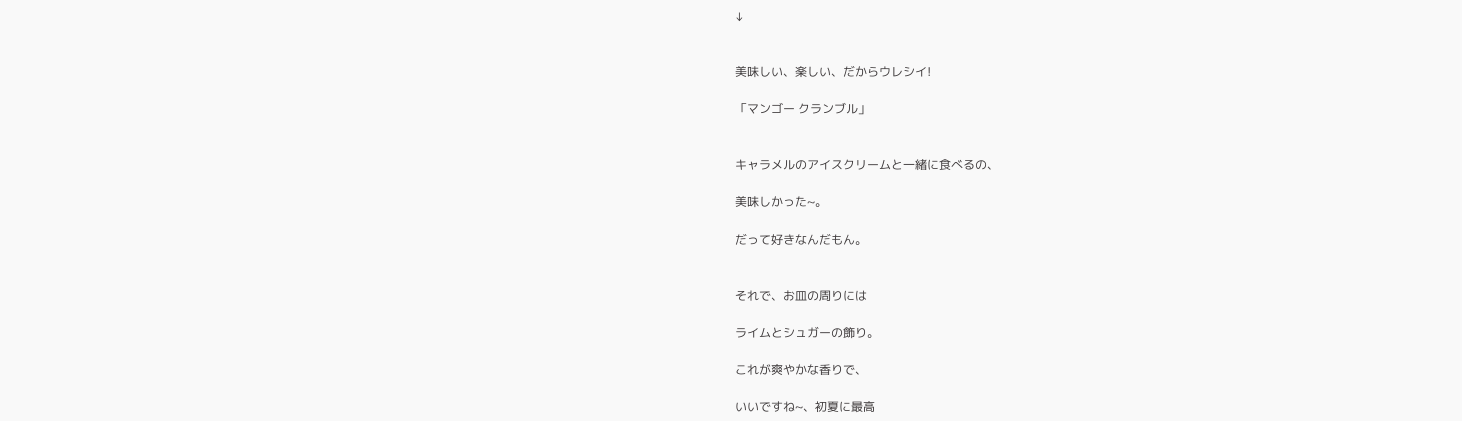↓


美味しい、楽しい、だからウレシイ!

「マンゴー クランブル」


キャラメルのアイスクリームと一緒に食べるの、

美味しかった~。

だって好きなんだもん。


それで、お皿の周りには

ライムとシュガーの飾り。

これが爽やかな香りで、

いいですね~、初夏に最高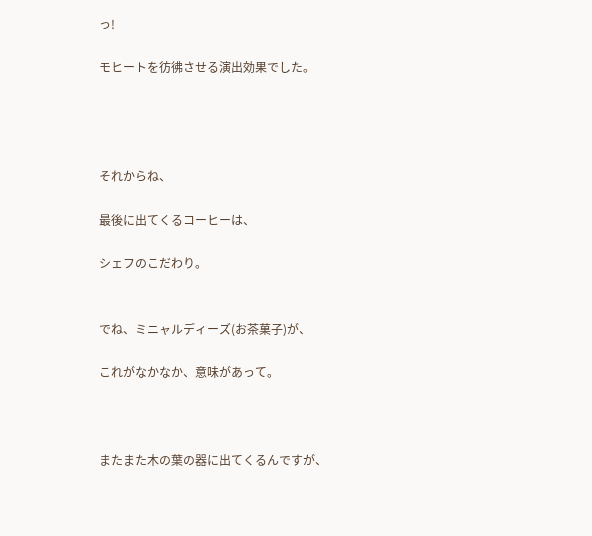っ!

モヒートを彷彿させる演出効果でした。




それからね、

最後に出てくるコーヒーは、

シェフのこだわり。


でね、ミニャルディーズ(お茶菓子)が、

これがなかなか、意味があって。



またまた木の葉の器に出てくるんですが、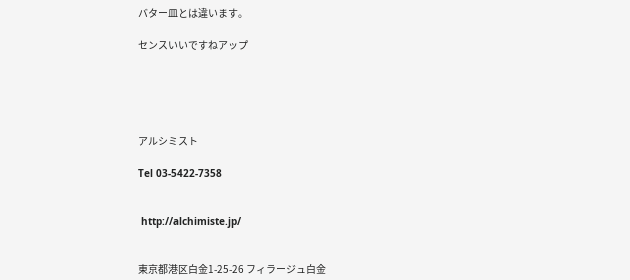バター皿とは違います。

センスいいですねアップ





アルシミスト

Tel 03-5422-7358


 http://alchimiste.jp/


東京都港区白金1-25-26 フィラージュ白金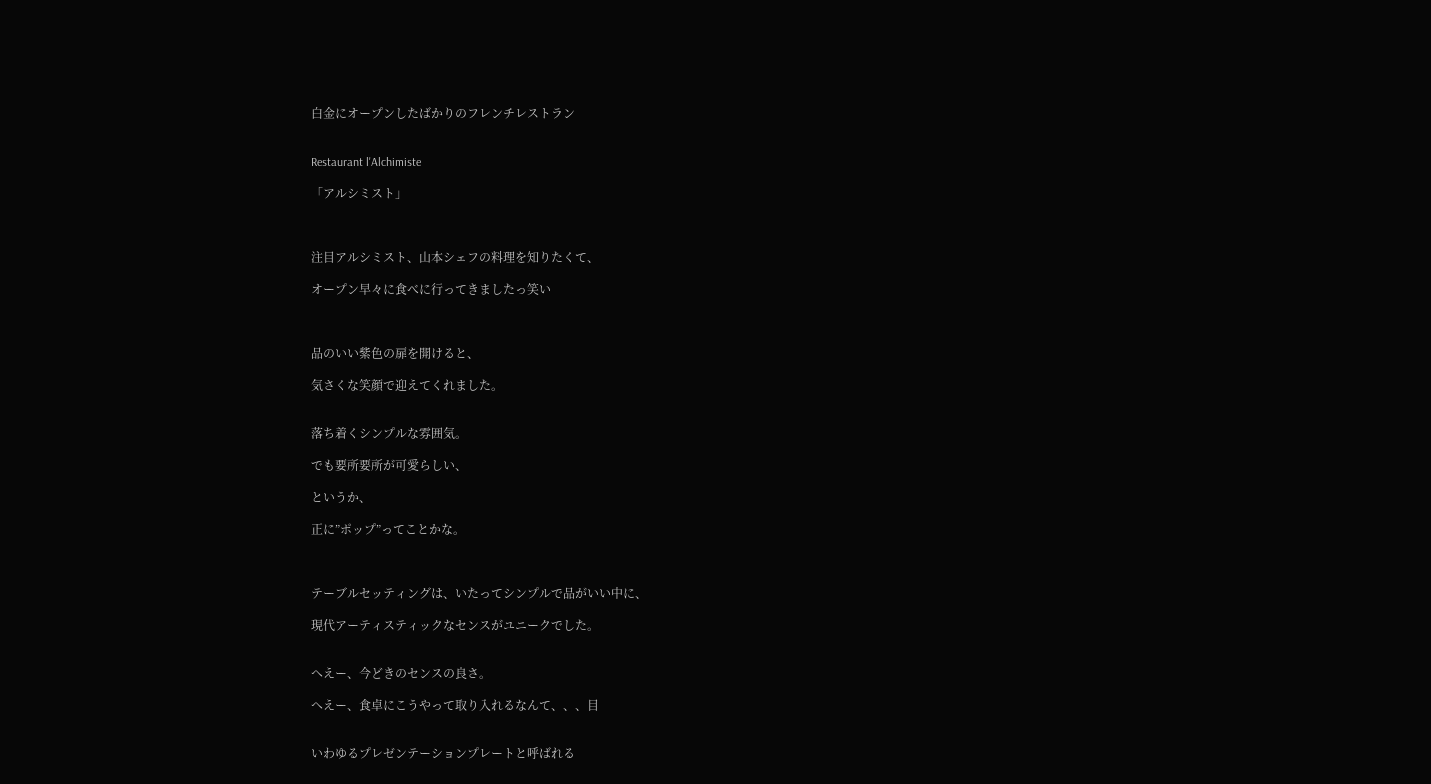白金にオープンしたばかりのフレンチレストラン


Restaurant l'Alchimiste

「アルシミスト」



注目アルシミスト、山本シェフの料理を知りたくて、

オープン早々に食べに行ってきましたっ笑い



品のいい紫色の扉を開けると、

気さくな笑顔で迎えてくれました。


落ち着くシンプルな雰囲気。

でも要所要所が可愛らしい、

というか、

正に”ポップ”ってことかな。



テーブルセッティングは、いたってシンプルで品がいい中に、

現代アーティスティックなセンスがユニークでした。


へえー、今どきのセンスの良さ。

へえー、食卓にこうやって取り入れるなんて、、、目


いわゆるプレゼンテーションプレートと呼ばれる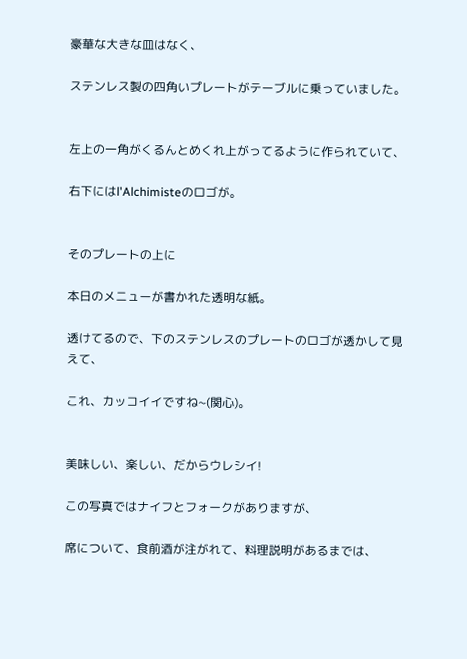豪華な大きな皿はなく、

ステンレス製の四角いプレートがテーブルに乗っていました。


左上の一角がくるんとめくれ上がってるように作られていて、

右下にはl'Alchimisteのロゴが。


そのプレートの上に

本日のメニューが書かれた透明な紙。

透けてるので、下のステンレスのプレートのロゴが透かして見えて、

これ、カッコイイですね~(関心)。


美味しい、楽しい、だからウレシイ!

この写真ではナイフとフォークがありますが、

席について、食前酒が注がれて、料理説明があるまでは、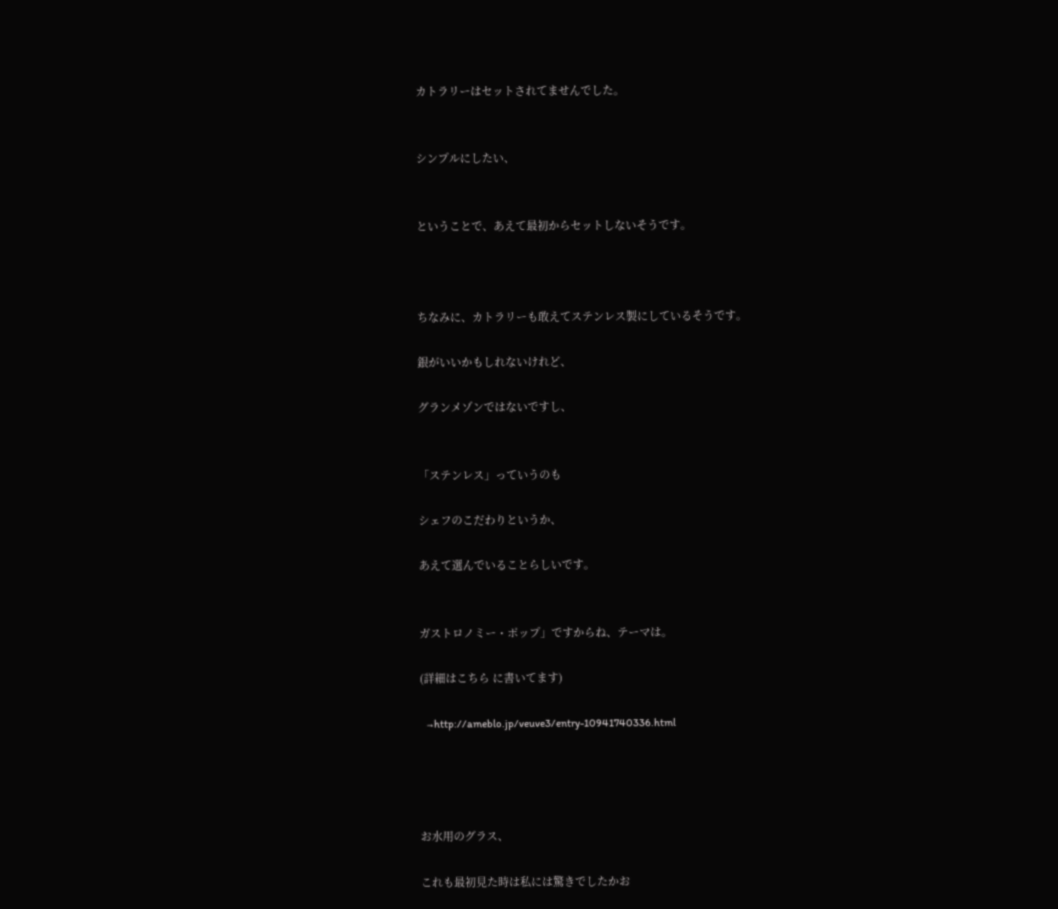カトラリーはセットされてませんでした。


シンプルにしたい、


ということで、あえて最初からセットしないそうです。



ちなみに、カトラリーも敢えてステンレス製にしているそうです。

銀がいいかもしれないけれど、

グランメゾンではないですし、


「ステンレス」っていうのも

シェフのこだわりというか、

あえて選んでいることらしいです。


ガストロノミー・ポップ」ですからね、テーマは。

(詳細はこちら に書いてます)

   →http://ameblo.jp/veuve3/entry-10941740336.html




お水用のグラス、

これも最初見た時は私には驚きでしたかお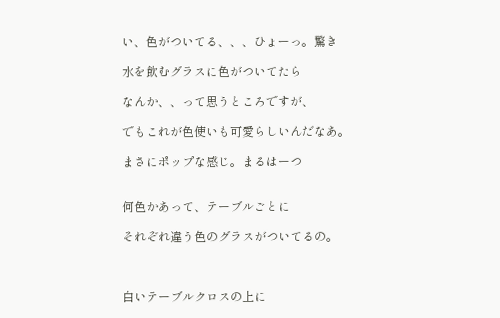い、色がついてる、、、ひょーっ。驚き

水を飲むグラスに色がついてたら

なんか、、って思うところですが、

でもこれが色使いも可愛らしいんだなあ。

まさにポップな感じ。まるはーつ


何色かあって、テーブルごとに

それぞれ違う色のグラスがついてるの。



白いテーブルクロスの上に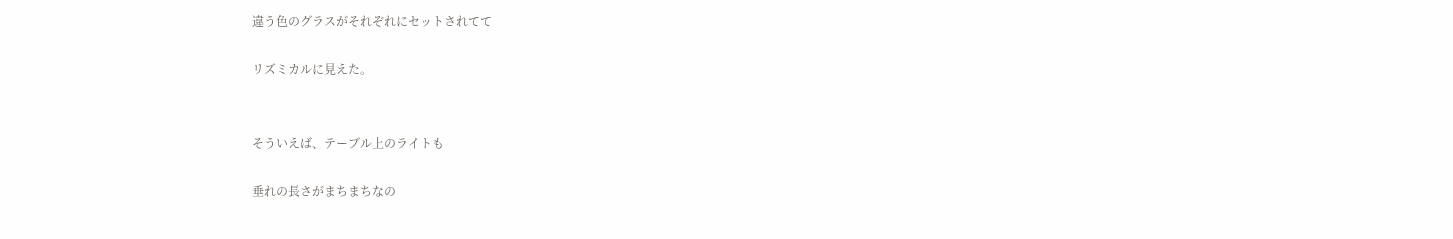違う色のグラスがそれぞれにセットされてて

リズミカルに見えた。


そういえば、テーブル上のライトも

垂れの長さがまちまちなの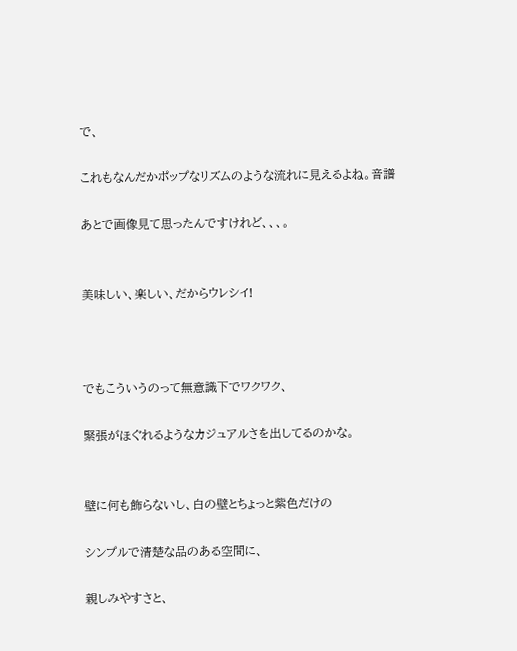で、

これもなんだかポップなリズムのような流れに見えるよね。音譜

あとで画像見て思ったんですけれど、、、。


美味しい、楽しい、だからウレシイ!



でもこういうのって無意識下でワクワク、

緊張がほぐれるようなカジュアルさを出してるのかな。


壁に何も飾らないし、白の壁とちょっと紫色だけの

シンプルで清楚な品のある空間に、

親しみやすさと、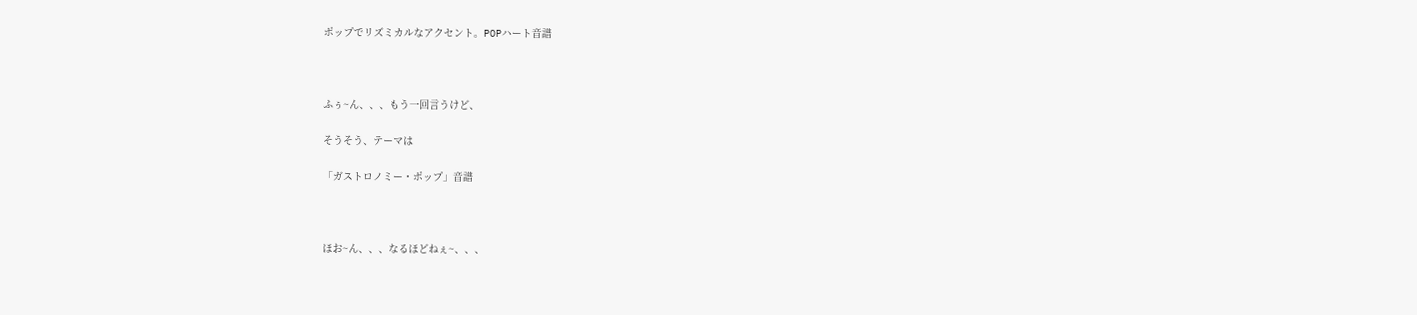ポップでリズミカルなアクセント。POPハート音譜



ふぅ~ん、、、もう一回言うけど、

そうそう、テーマは

「ガストロノミー・ポップ」音譜



ほお~ん、、、なるほどねぇ~、、、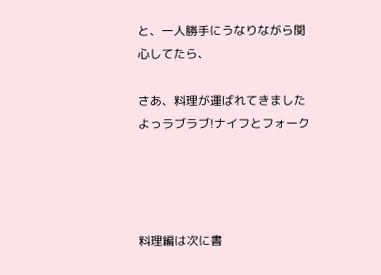と、一人勝手にうなりながら関心してたら、

さあ、料理が運ばれてきましたよっラブラブ!ナイフとフォーク




料理編は次に書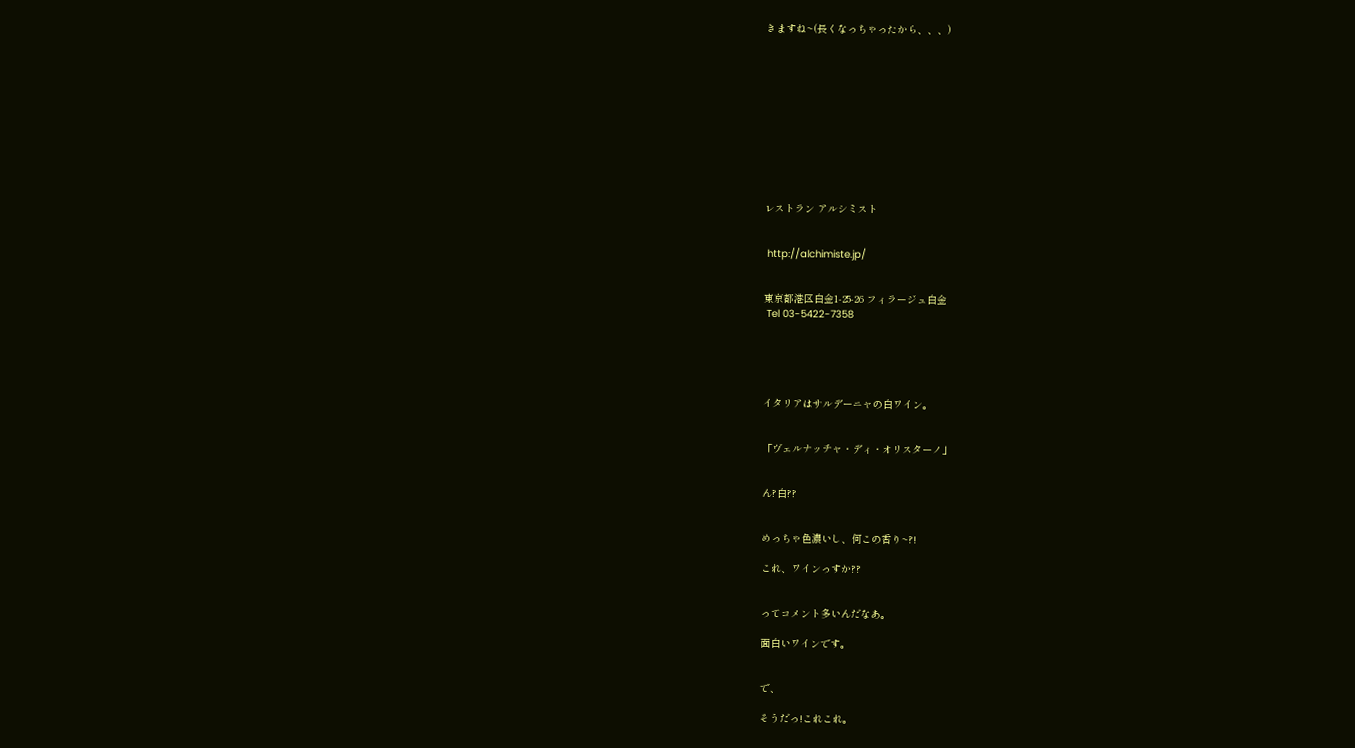きますね~(長くなっちゃったから、、、)











レストラン アルシミスト


 http://alchimiste.jp/


東京都港区白金1-25-26 フィラージュ白金
 Tel 03-5422-7358





イタリアはサルデーニャの白ワイン。


「ヴェルナッチャ・ディ・オリスターノ」


ん?白??


めっちゃ色濃いし、何この香り~?!

これ、ワインっすか??


ってコメント多いんだなあ。

面白いワインです。


で、

そうだっ!これこれ。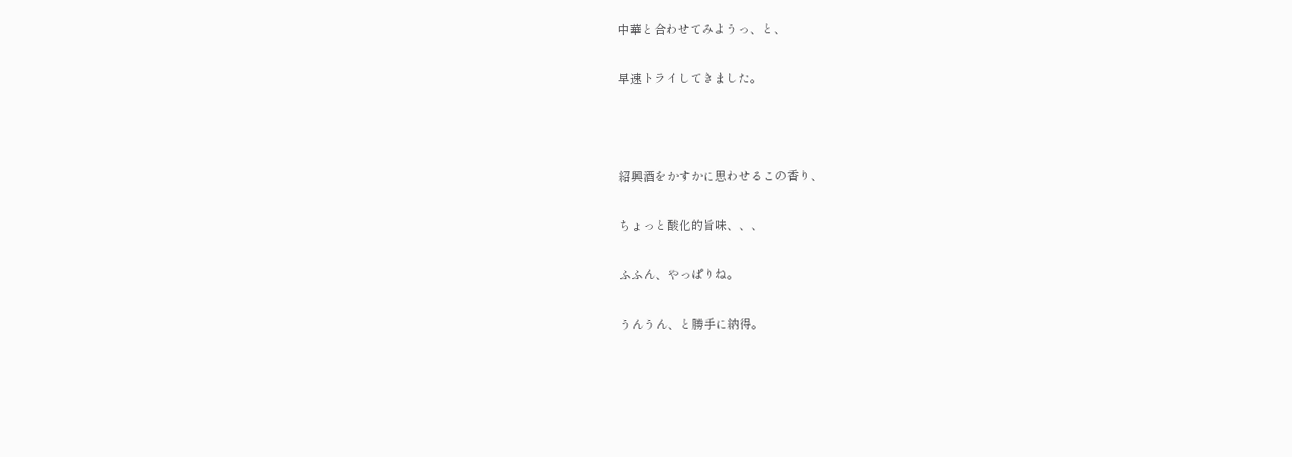中華と合わせてみようっ、と、

早速トライしてきました。



紹興酒をかすかに思わせるこの香り、

ちょっと酸化的旨味、、、

ふふん、やっぱりね。

うんうん、と勝手に納得。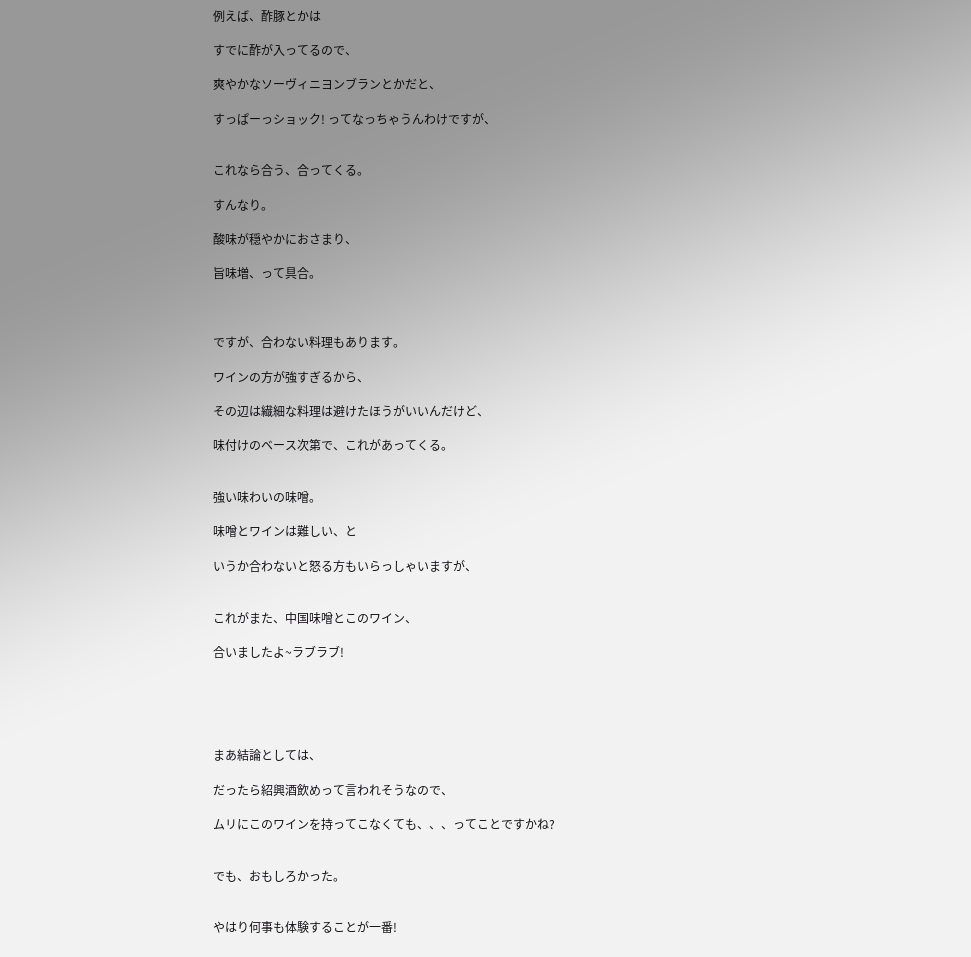例えば、酢豚とかは

すでに酢が入ってるので、

爽やかなソーヴィニヨンブランとかだと、

すっぱーっショック! ってなっちゃうんわけですが、


これなら合う、合ってくる。

すんなり。

酸味が穏やかにおさまり、

旨味増、って具合。



ですが、合わない料理もあります。

ワインの方が強すぎるから、

その辺は繊細な料理は避けたほうがいいんだけど、

味付けのベース次第で、これがあってくる。


強い味わいの味噌。

味噌とワインは難しい、と

いうか合わないと怒る方もいらっしゃいますが、


これがまた、中国味噌とこのワイン、

合いましたよ~ラブラブ!





まあ結論としては、

だったら紹興酒飲めって言われそうなので、

ムリにこのワインを持ってこなくても、、、ってことですかね?


でも、おもしろかった。


やはり何事も体験することが一番!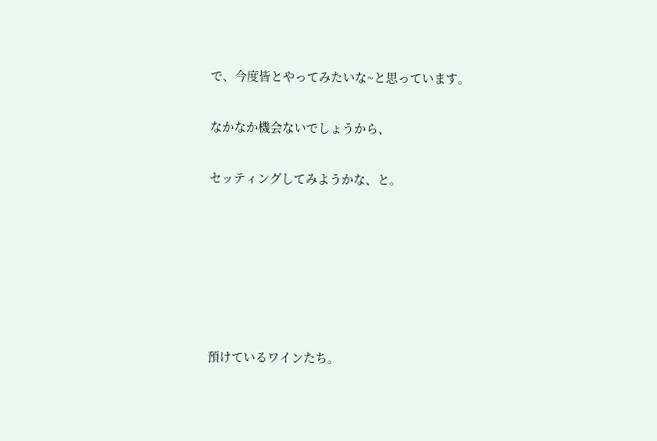で、今度皆とやってみたいな~と思っています。

なかなか機会ないでしょうから、

セッティングしてみようかな、と。






預けているワインたち。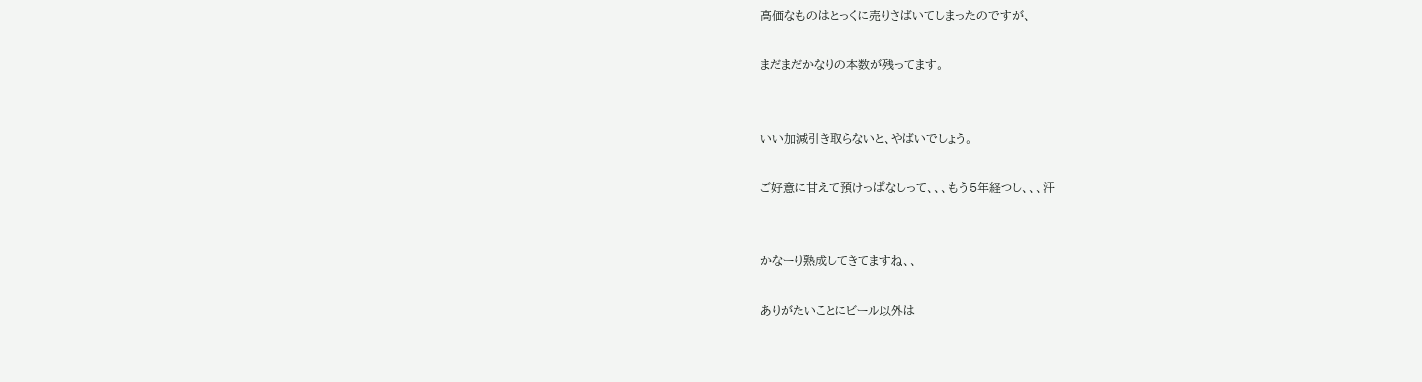高価なものはとっくに売りさばいてしまったのですが、

まだまだかなりの本数が残ってます。


いい加減引き取らないと、やばいでしょう。

ご好意に甘えて預けっぱなしって、、、もう5年経つし、、、汗


かなーり熟成してきてますね、、

ありがたいことにビール以外は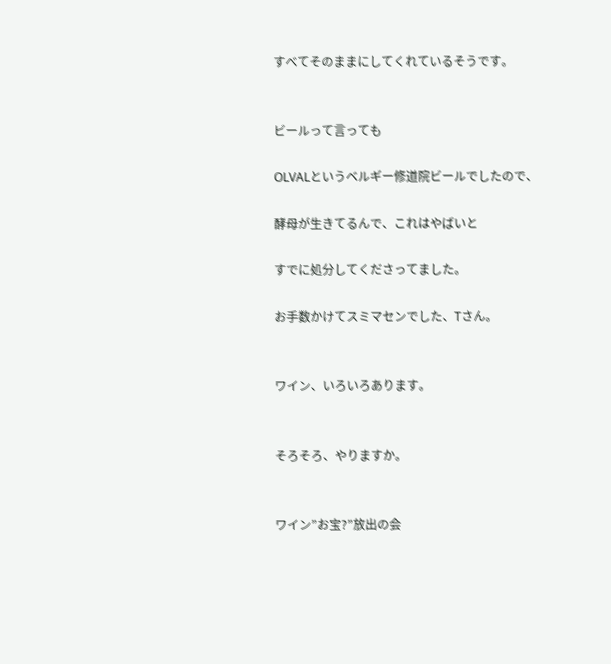すべてそのままにしてくれているそうです。


ビールって言っても

OLVALというベルギー修道院ビールでしたので、

酵母が生きてるんで、これはやばいと

すでに処分してくださってました。

お手数かけてスミマセンでした、Tさん。


ワイン、いろいろあります。


そろそろ、やりますか。


ワイン”お宝?”放出の会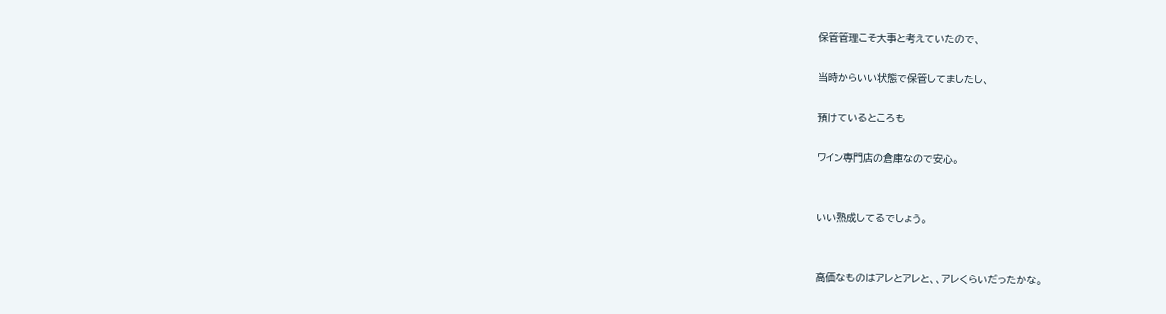保管管理こそ大事と考えていたので、

当時からいい状態で保管してましたし、

預けているところも

ワイン専門店の倉庫なので安心。


いい熟成してるでしょう。


高価なものはアレとアレと、、アレくらいだったかな。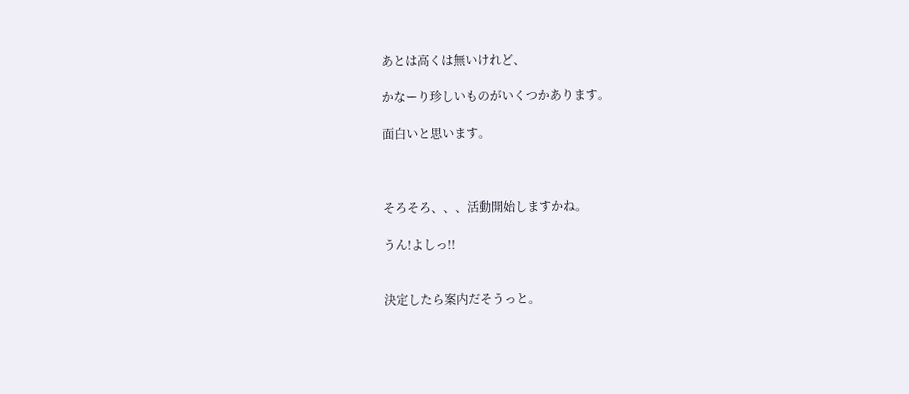あとは高くは無いけれど、

かなーり珍しいものがいくつかあります。

面白いと思います。



そろそろ、、、活動開始しますかね。

うん!よしっ!!


決定したら案内だそうっと。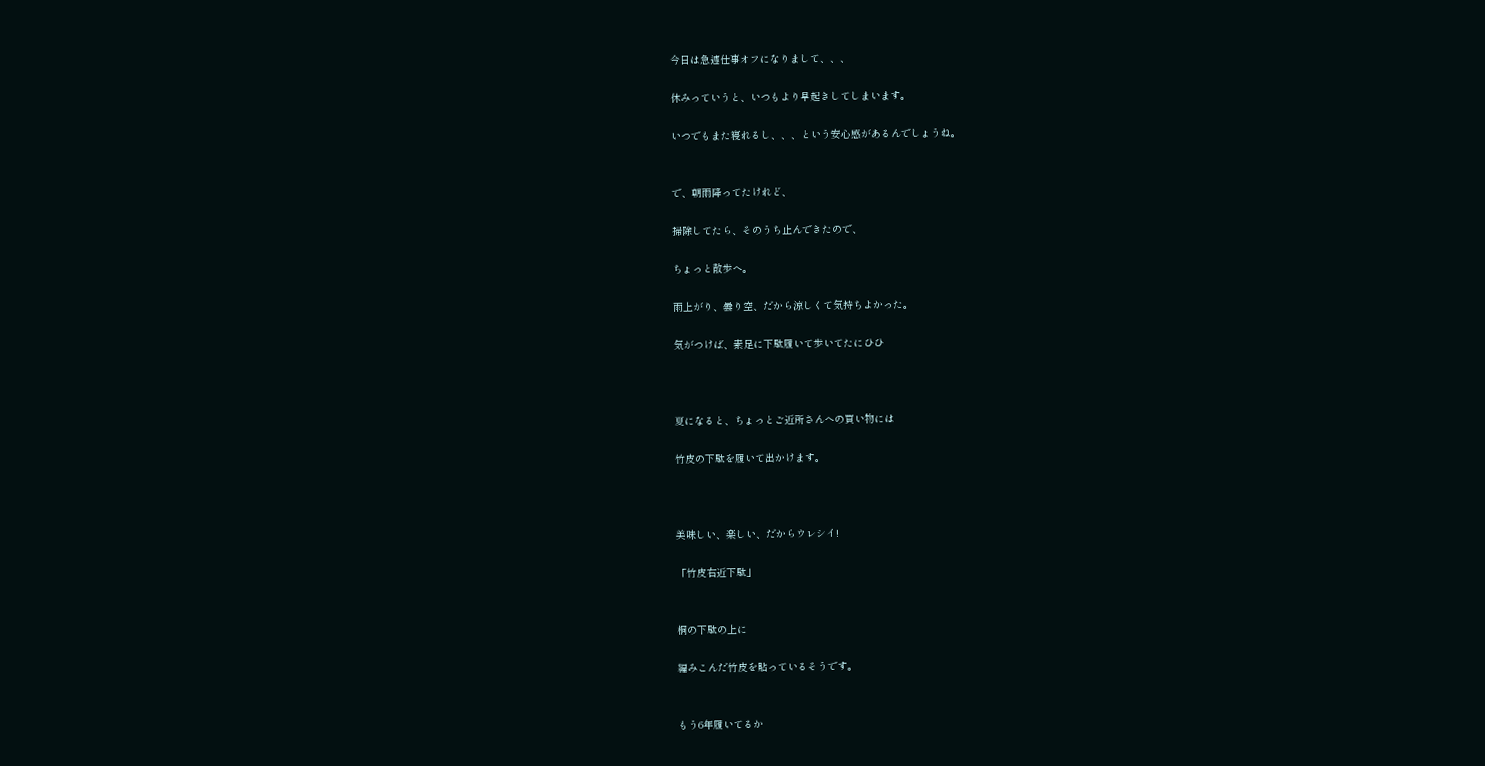今日は急遽仕事オフになりまして、、、

休みっていうと、いつもより早起きしてしまいます。

いつでもまた寝れるし、、、という安心感があるんでしょうね。


で、朝雨降ってたけれど、

掃除してたら、そのうち止んできたので、

ちょっと散歩へ。

雨上がり、曇り空、だから涼しくて気持ちよかった。

気がつけば、素足に下駄履いて歩いてたにひひ



夏になると、ちょっとご近所さんへの買い物には

竹皮の下駄を履いて出かけます。



美味しい、楽しい、だからウレシイ!

「竹皮右近下駄」


桐の下駄の上に

編みこんだ竹皮を貼っているそうです。


もう6年履いてるか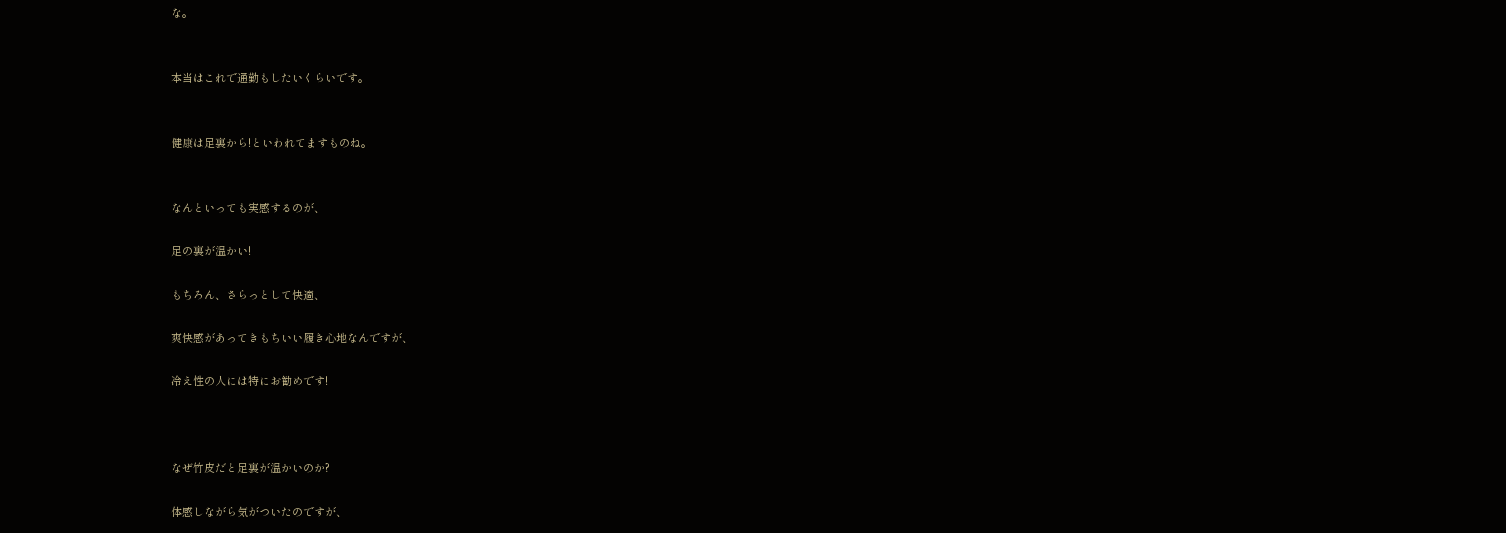な。


本当はこれで通勤もしたいくらいです。


健康は足裏から!といわれてますものね。


なんといっても実感するのが、

足の裏が温かい!

もちろん、さらっとして快適、

爽快感があってきもちいい履き心地なんですが、

冷え性の人には特にお勧めです!



なぜ竹皮だと足裏が温かいのか?

体感しながら気がついたのですが、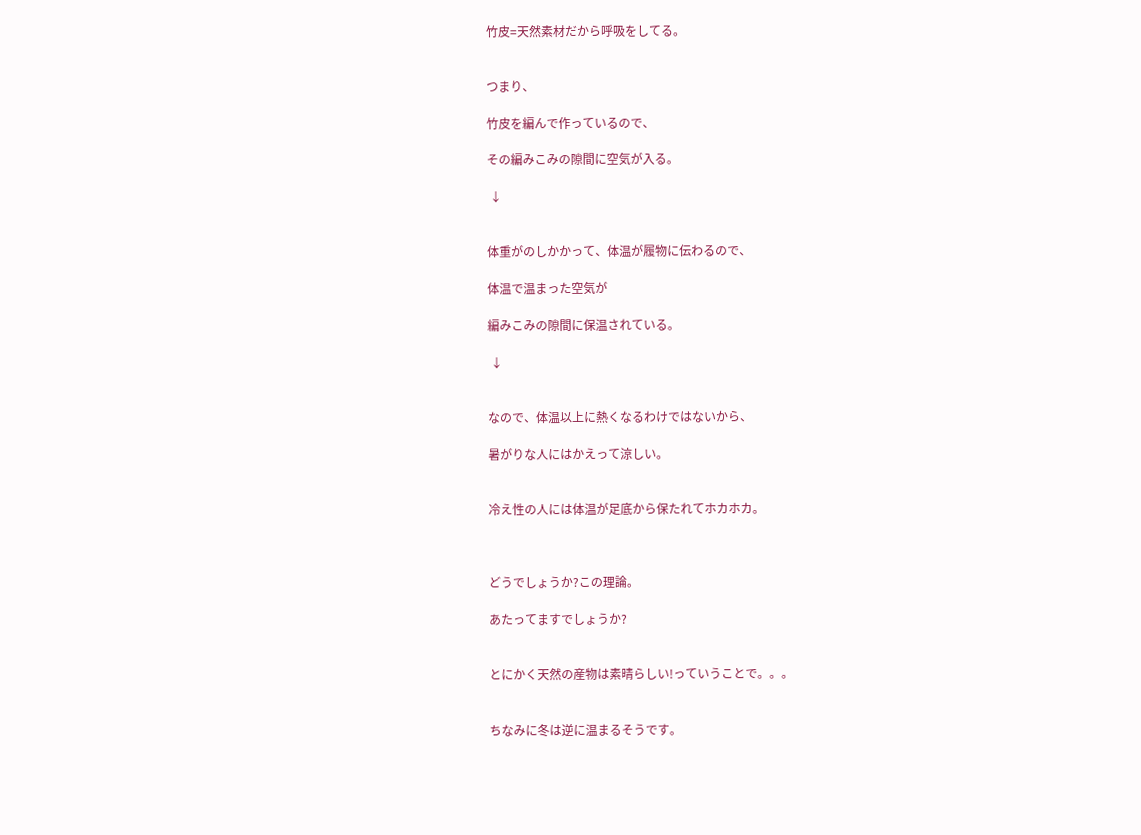竹皮=天然素材だから呼吸をしてる。


つまり、

竹皮を編んで作っているので、

その編みこみの隙間に空気が入る。

 ↓


体重がのしかかって、体温が履物に伝わるので、

体温で温まった空気が

編みこみの隙間に保温されている。

 ↓


なので、体温以上に熱くなるわけではないから、

暑がりな人にはかえって涼しい。


冷え性の人には体温が足底から保たれてホカホカ。



どうでしょうか?この理論。

あたってますでしょうか?


とにかく天然の産物は素晴らしい!っていうことで。。。


ちなみに冬は逆に温まるそうです。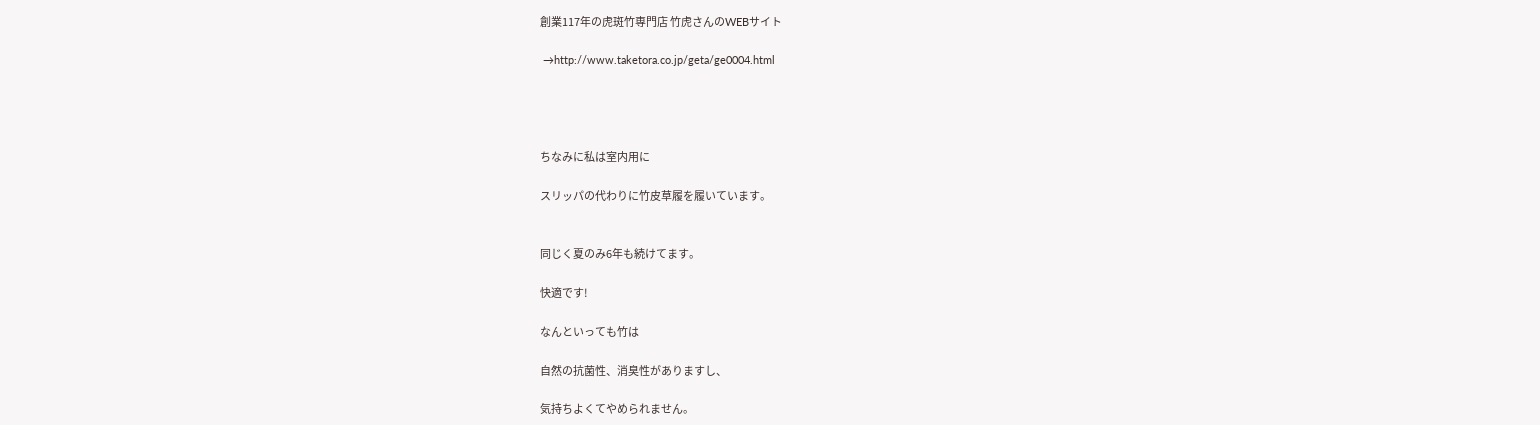創業117年の虎斑竹専門店 竹虎さんのWEBサイト

 →http://www.taketora.co.jp/geta/ge0004.html




ちなみに私は室内用に

スリッパの代わりに竹皮草履を履いています。


同じく夏のみ6年も続けてます。

快適です!

なんといっても竹は

自然の抗菌性、消臭性がありますし、

気持ちよくてやめられません。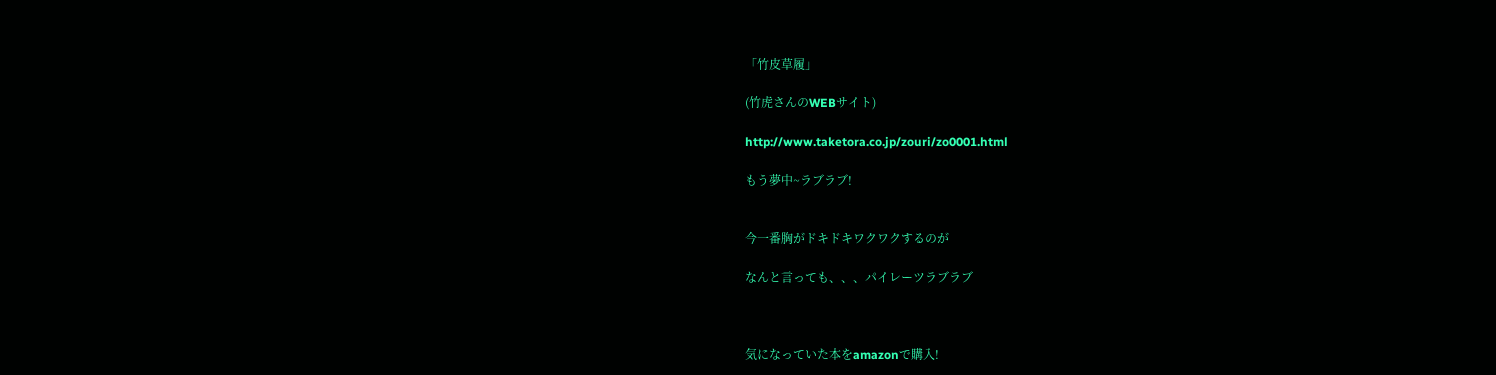「竹皮草履」

(竹虎さんのWEBサイト)

http://www.taketora.co.jp/zouri/zo0001.html

もう夢中~ラブラブ!


今一番胸がドキドキワクワクするのが

なんと言っても、、、パイレーツラブラブ



気になっていた本をamazonで購入!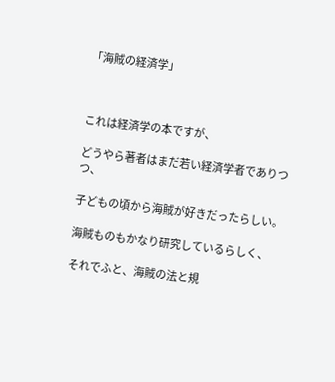「海賊の経済学」



これは経済学の本ですが、

どうやら著者はまだ若い経済学者でありつつ、

子どもの頃から海賊が好きだったらしい。

海賊ものもかなり研究しているらしく、

それでふと、海賊の法と規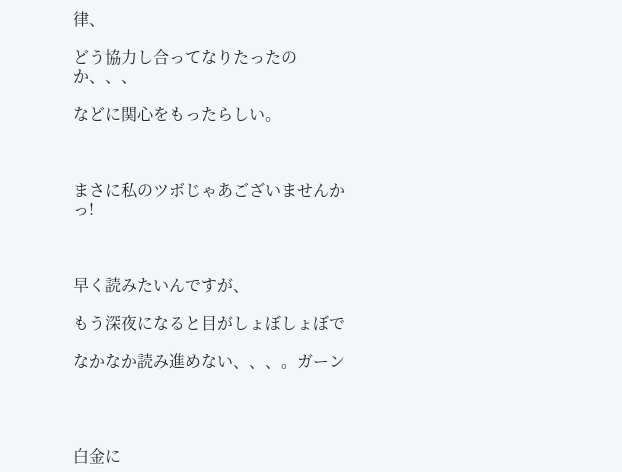律、

どう協力し合ってなりたったのか、、、

などに関心をもったらしい。



まさに私のツボじゃあございませんかっ!



早く読みたいんですが、

もう深夜になると目がしょぼしょぼで

なかなか読み進めない、、、。ガーン




白金に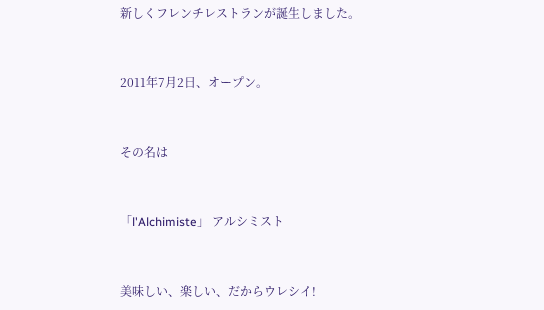新しくフレンチレストランが誕生しました。


2011年7月2日、オープン。


その名は


「l'Alchimiste」 アルシミスト


美味しい、楽しい、だからウレシイ!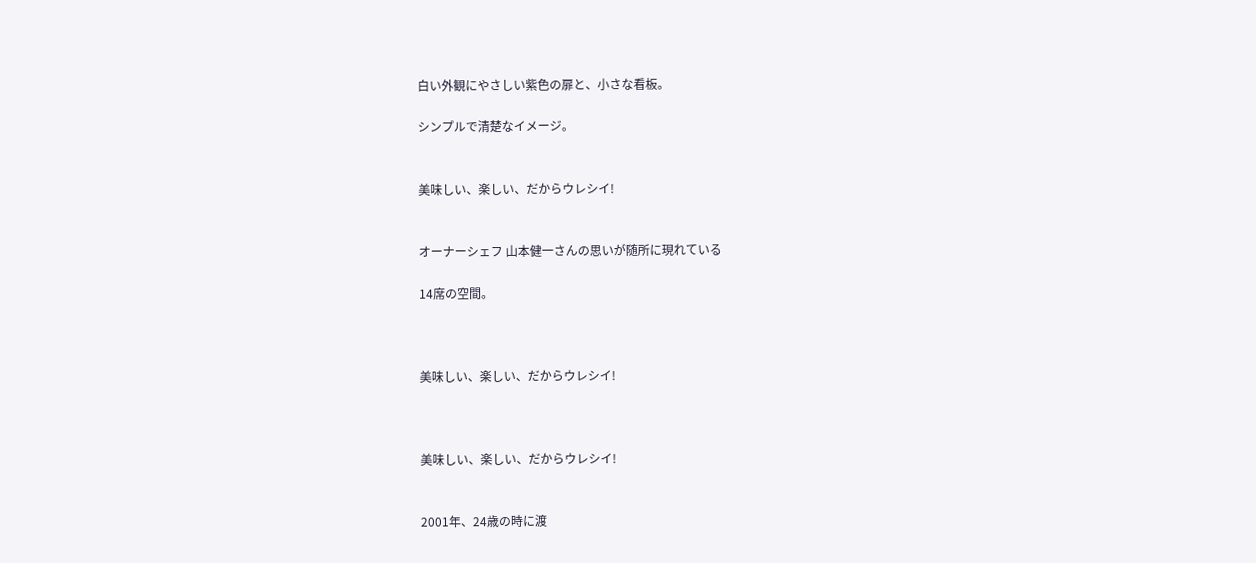白い外観にやさしい紫色の扉と、小さな看板。

シンプルで清楚なイメージ。


美味しい、楽しい、だからウレシイ!


オーナーシェフ 山本健一さんの思いが随所に現れている

14席の空間。



美味しい、楽しい、だからウレシイ!



美味しい、楽しい、だからウレシイ!


2001年、24歳の時に渡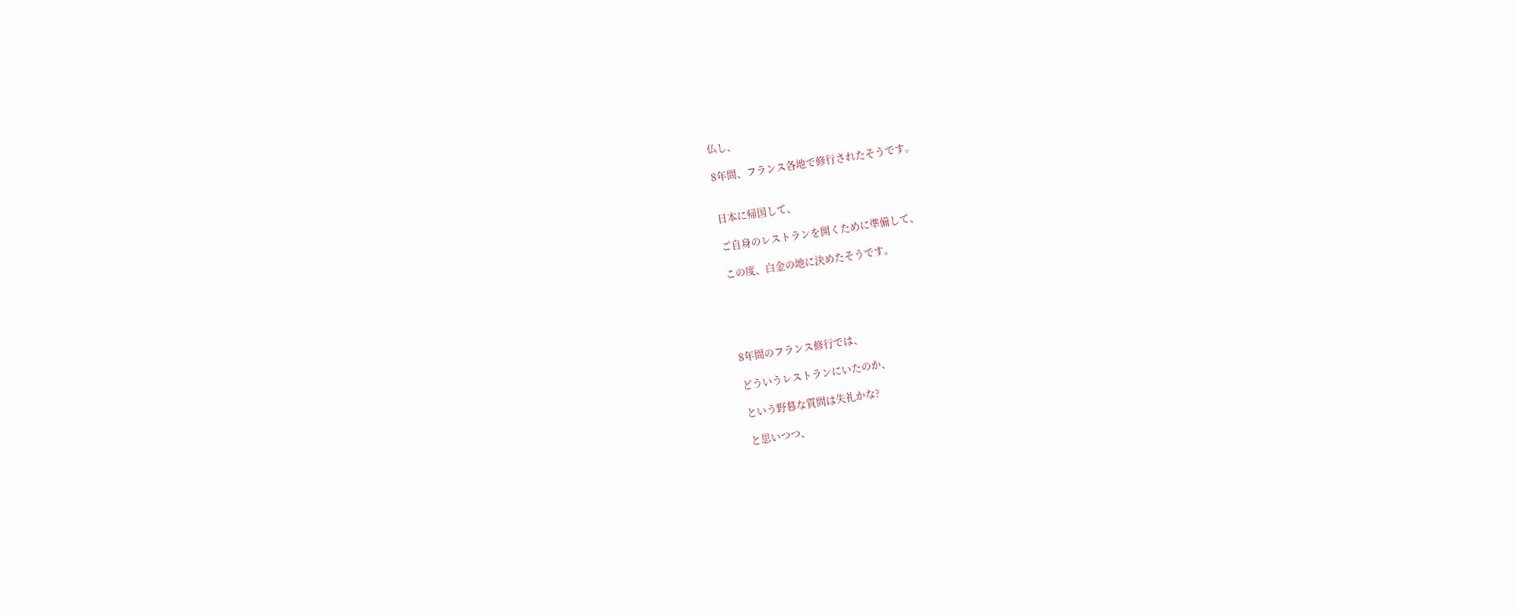仏し、

8年間、フランス各地で修行されたそうです。


日本に帰国して、

ご自身のレストランを開くために準備して、

この度、白金の地に決めたそうです。





8年間のフランス修行では、

どういうレストランにいたのか、

という野暮な質問は失礼かな?

と思いつつ、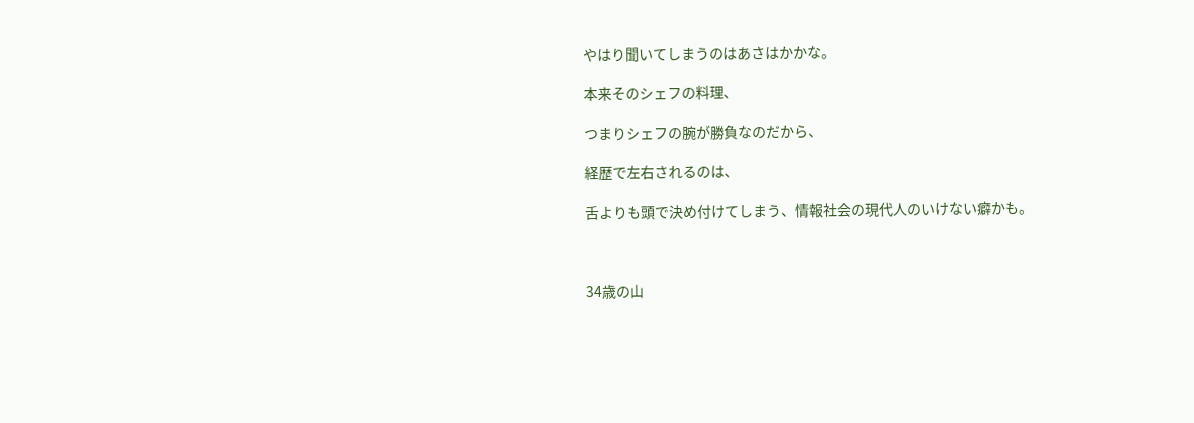やはり聞いてしまうのはあさはかかな。

本来そのシェフの料理、

つまりシェフの腕が勝負なのだから、

経歴で左右されるのは、

舌よりも頭で決め付けてしまう、情報社会の現代人のいけない癖かも。



34歳の山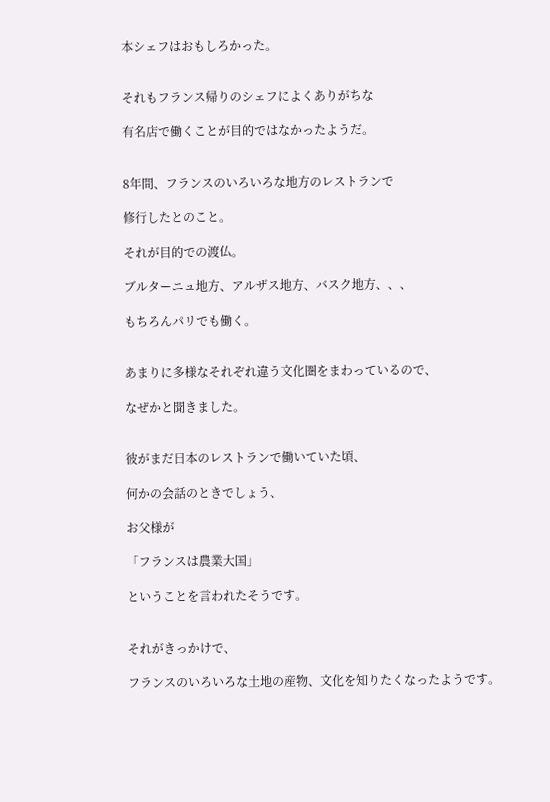本シェフはおもしろかった。


それもフランス帰りのシェフによくありがちな

有名店で働くことが目的ではなかったようだ。


8年間、フランスのいろいろな地方のレストランで

修行したとのこと。

それが目的での渡仏。

ブルターニュ地方、アルザス地方、バスク地方、、、

もちろんパリでも働く。


あまりに多様なそれぞれ違う文化圏をまわっているので、

なぜかと聞きました。


彼がまだ日本のレストランで働いていた頃、

何かの会話のときでしょう、

お父様が

「フランスは農業大国」

ということを言われたそうです。


それがきっかけで、

フランスのいろいろな土地の産物、文化を知りたくなったようです。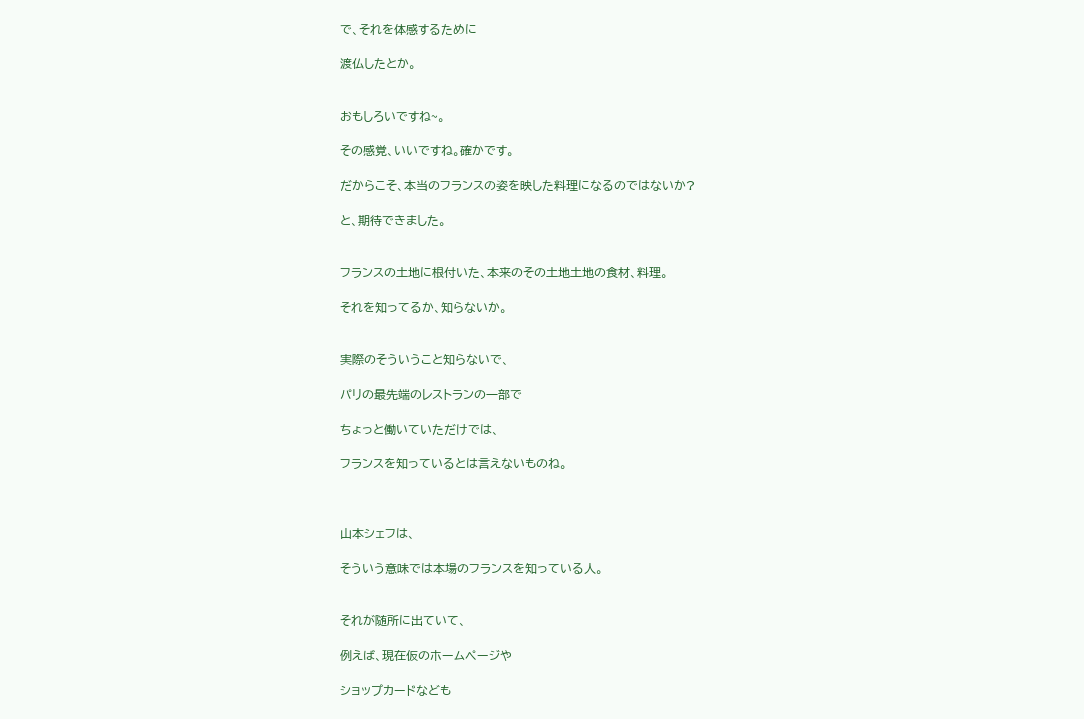で、それを体感するために

渡仏したとか。


おもしろいですね~。

その感覚、いいですね。確かです。

だからこそ、本当のフランスの姿を映した料理になるのではないか?

と、期待できました。


フランスの土地に根付いた、本来のその土地土地の食材、料理。

それを知ってるか、知らないか。


実際のそういうこと知らないで、

パリの最先端のレストランの一部で

ちょっと働いていただけでは、

フランスを知っているとは言えないものね。



山本シェフは、

そういう意味では本場のフランスを知っている人。


それが随所に出ていて、

例えば、現在仮のホームページや

ショップカードなども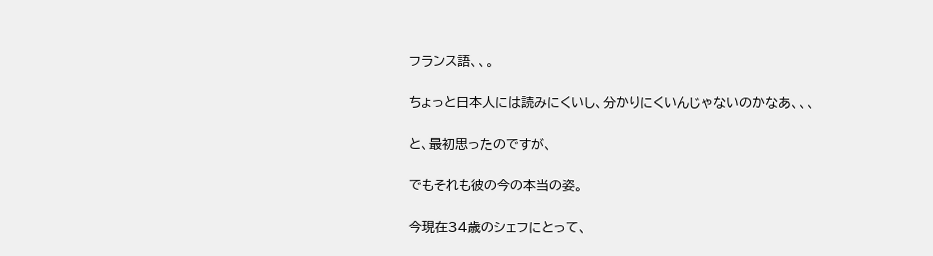フランス語、、。

ちょっと日本人には読みにくいし、分かりにくいんじゃないのかなあ、、、

と、最初思ったのですが、

でもそれも彼の今の本当の姿。

今現在34歳のシェフにとって、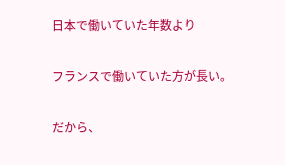日本で働いていた年数より

フランスで働いていた方が長い。

だから、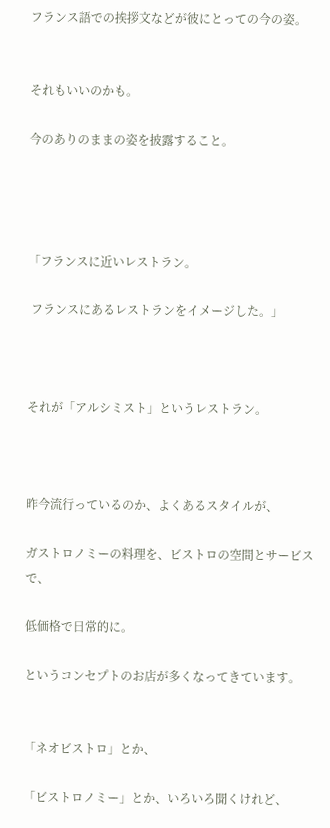フランス語での挨拶文などが彼にとっての今の姿。


それもいいのかも。

今のありのままの姿を披露すること。




「フランスに近いレストラン。

 フランスにあるレストランをイメージした。」



それが「アルシミスト」というレストラン。



昨今流行っているのか、よくあるスタイルが、

ガストロノミーの料理を、ビストロの空間とサービスで、

低価格で日常的に。

というコンセプトのお店が多くなってきています。


「ネオビストロ」とか、

「ビストロノミー」とか、いろいろ聞くけれど、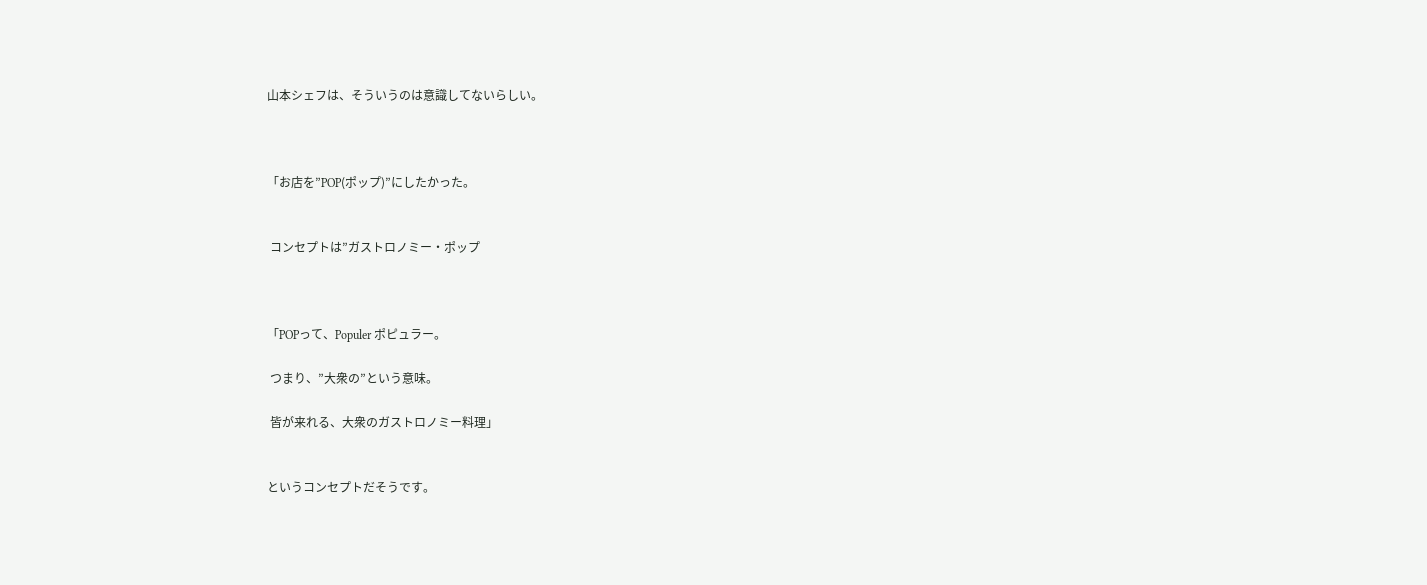山本シェフは、そういうのは意識してないらしい。



「お店を”POP(ポップ)”にしたかった。


 コンセプトは”ガストロノミー・ポップ



「POPって、Populer ポピュラー。

 つまり、”大衆の”という意味。

 皆が来れる、大衆のガストロノミー料理」


というコンセプトだそうです。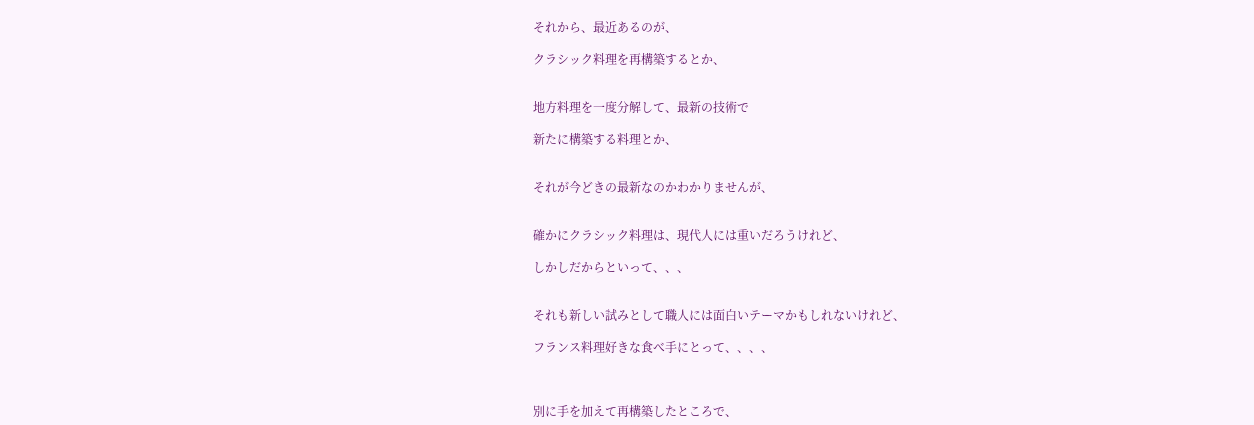それから、最近あるのが、

クラシック料理を再構築するとか、


地方料理を一度分解して、最新の技術で

新たに構築する料理とか、


それが今どきの最新なのかわかりませんが、


確かにクラシック料理は、現代人には重いだろうけれど、

しかしだからといって、、、


それも新しい試みとして職人には面白いテーマかもしれないけれど、

フランス料理好きな食べ手にとって、、、、



別に手を加えて再構築したところで、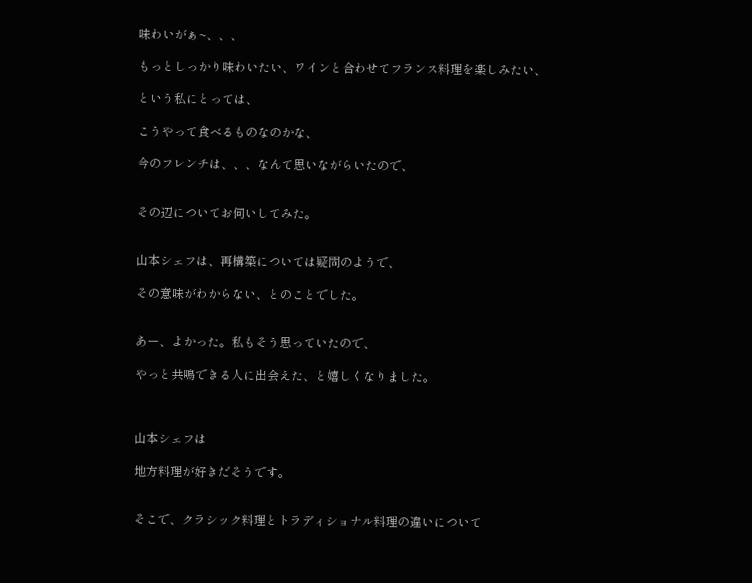味わいがぁ~、、、

もっとしっかり味わいたい、ワインと合わせてフランス料理を楽しみたい、

という私にとっては、

こうやって食べるものなのかな、

今のフレンチは、、、なんて思いながらいたので、


その辺についてお伺いしてみた。


山本シェフは、再構築については疑問のようで、

その意味がわからない、とのことでした。


あー、よかった。私もそう思っていたので、

やっと共鳴できる人に出会えた、と嬉しくなりました。



山本シェフは

地方料理が好きだそうです。


そこで、クラシック料理とトラディショナル料理の違いについて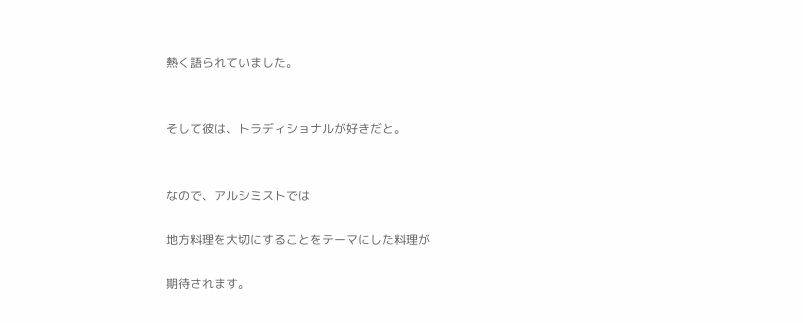熱く語られていました。


そして彼は、トラディショナルが好きだと。


なので、アルシミストでは

地方料理を大切にすることをテーマにした料理が

期待されます。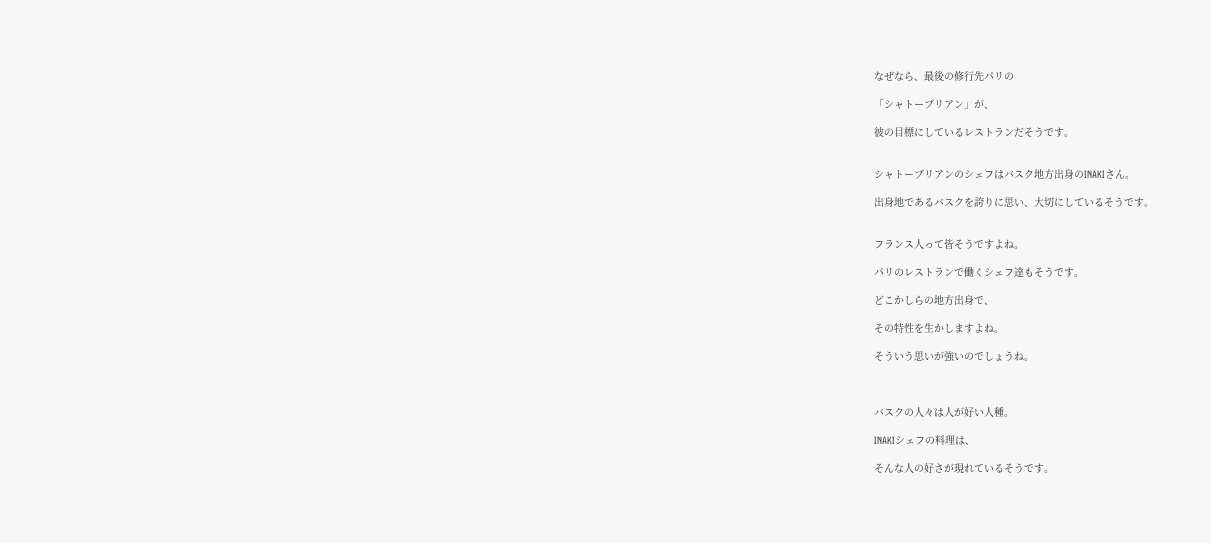なぜなら、最後の修行先パリの

「シャトーブリアン」が、

彼の目標にしているレストランだそうです。


シャトーブリアンのシェフはバスク地方出身のINAKIさん。

出身地であるバスクを誇りに思い、大切にしているそうです。


フランス人って皆そうですよね。

パリのレストランで働くシェフ達もそうです。

どこかしらの地方出身で、

その特性を生かしますよね。

そういう思いが強いのでしょうね。



バスクの人々は人が好い人種。

INAKIシェフの料理は、

そんな人の好さが現れているそうです。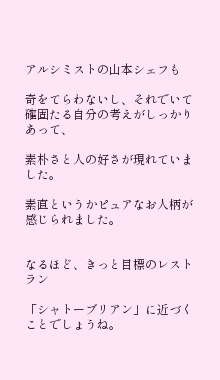アルシミストの山本シェフも

奇をてらわないし、それでいて確固たる自分の考えがしっかりあって、

素朴さと人の好さが現れていました。

素直というかピュアなお人柄が感じられました。


なるほど、きっと目標のレストラン

「シャトーブリアン」に近づくことでしょうね。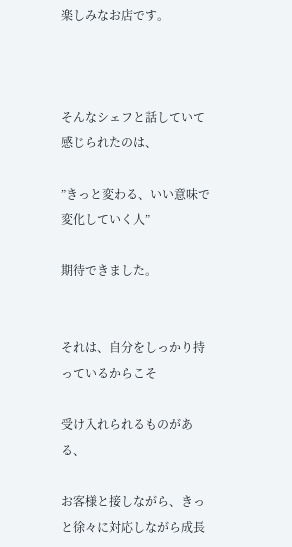楽しみなお店です。



そんなシェフと話していて感じられたのは、

”きっと変わる、いい意味で変化していく人”

期待できました。


それは、自分をしっかり持っているからこそ

受け入れられるものがある、

お客様と接しながら、きっと徐々に対応しながら成長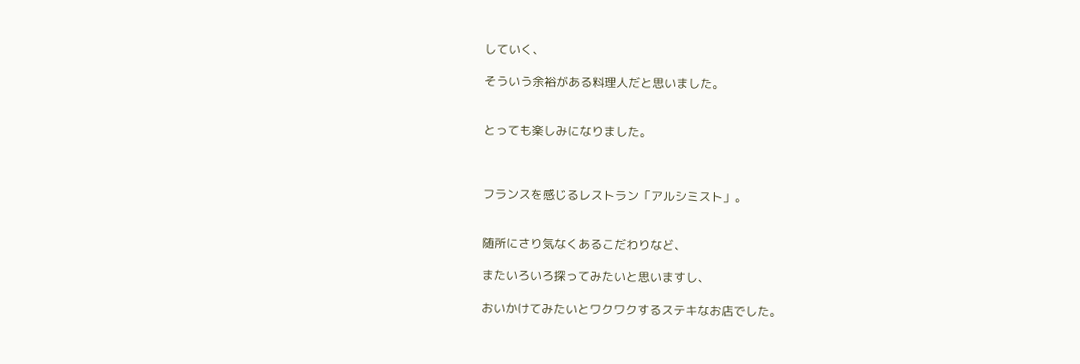していく、

そういう余裕がある料理人だと思いました。


とっても楽しみになりました。



フランスを感じるレストラン「アルシミスト」。


随所にさり気なくあるこだわりなど、

またいろいろ探ってみたいと思いますし、

おいかけてみたいとワクワクするステキなお店でした。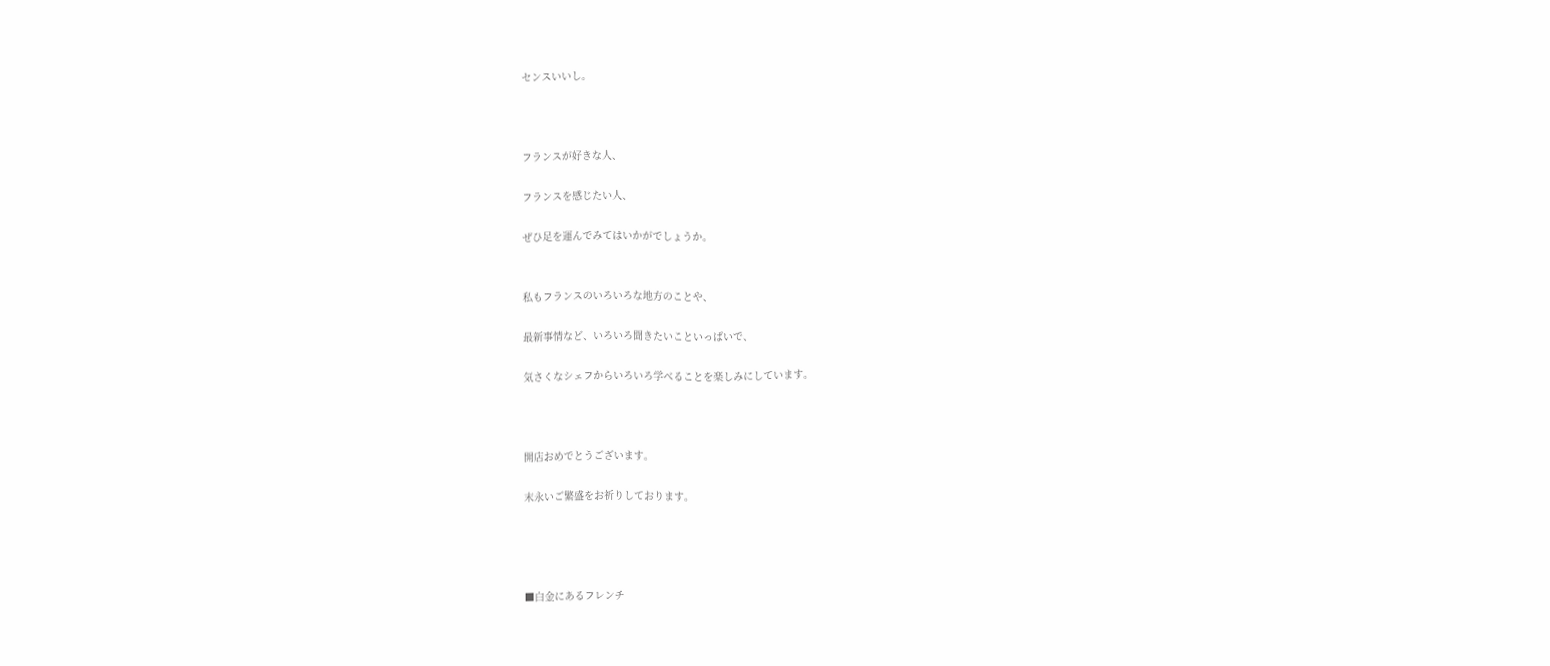センスいいし。



フランスが好きな人、

フランスを感じたい人、

ぜひ足を運んでみてはいかがでしょうか。


私もフランスのいろいろな地方のことや、

最新事情など、いろいろ聞きたいこといっぱいで、

気さくなシェフからいろいろ学べることを楽しみにしています。



開店おめでとうございます。

末永いご繁盛をお祈りしております。




■白金にあるフレンチ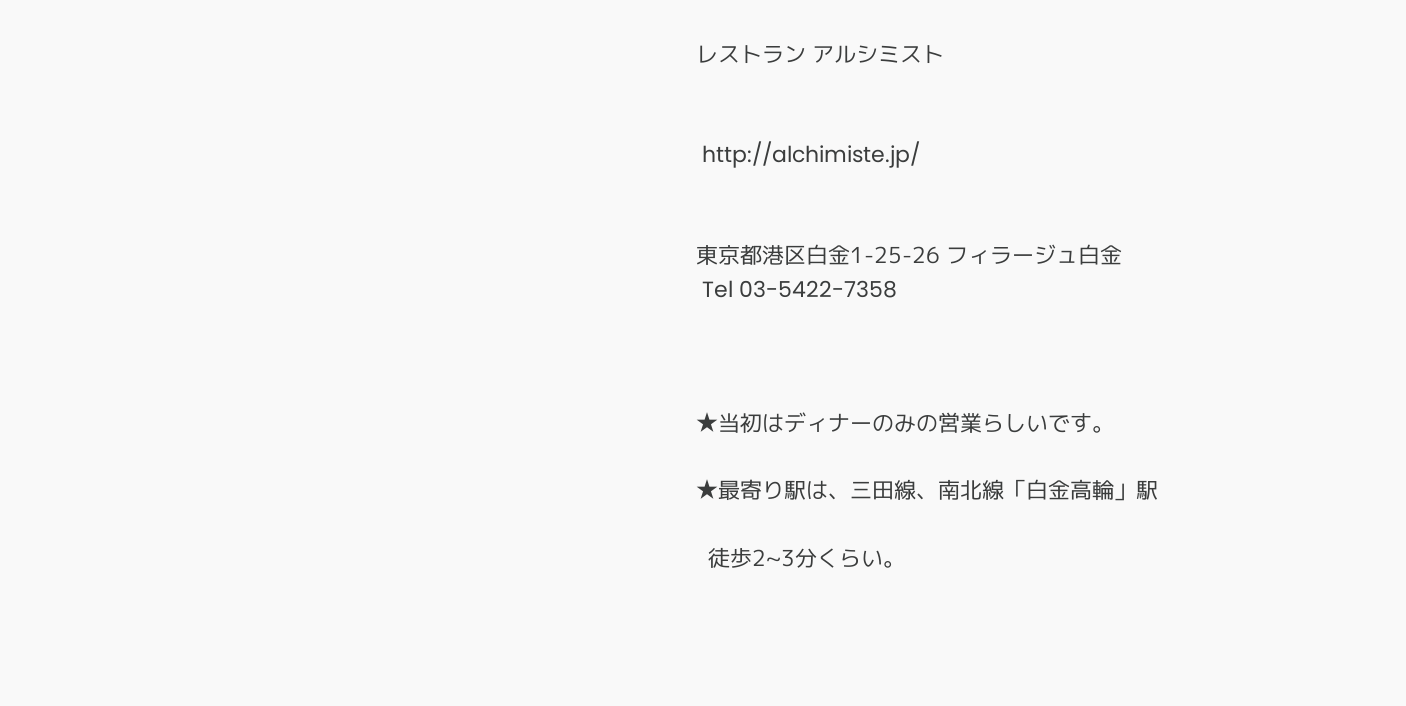レストラン アルシミスト


 http://alchimiste.jp/


東京都港区白金1-25-26 フィラージュ白金
 Tel 03-5422-7358



★当初はディナーのみの営業らしいです。

★最寄り駅は、三田線、南北線「白金高輪」駅

  徒歩2~3分くらい。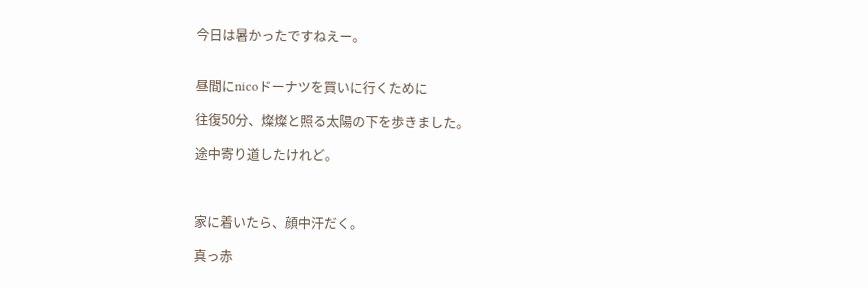今日は暑かったですねえー。


昼間にnicoドーナツを買いに行くために

往復50分、燦燦と照る太陽の下を歩きました。

途中寄り道したけれど。



家に着いたら、顔中汗だく。

真っ赤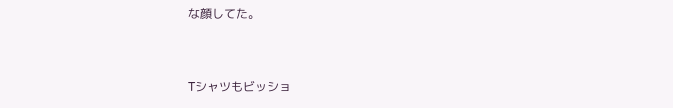な顔してた。


Tシャツもビッショ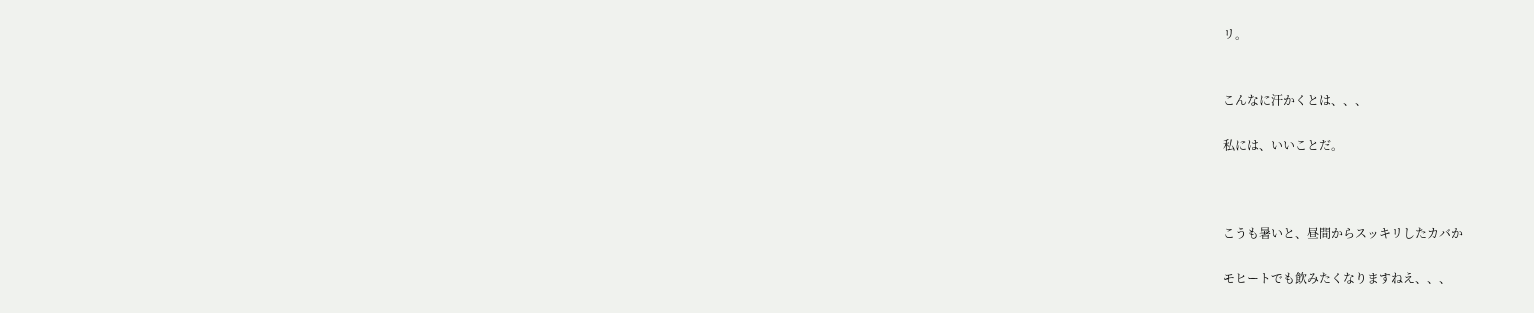リ。


こんなに汗かくとは、、、

私には、いいことだ。



こうも暑いと、昼間からスッキリしたカバか

モヒートでも飲みたくなりますねえ、、、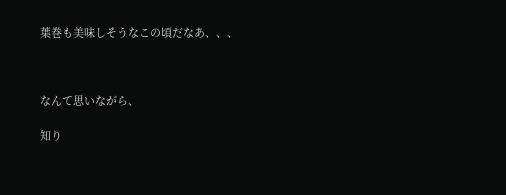葉巻も美味しそうなこの頃だなあ、、、



なんて思いながら、

知り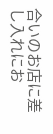合いのお店に差し入れにお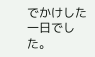でかけした一日でした。